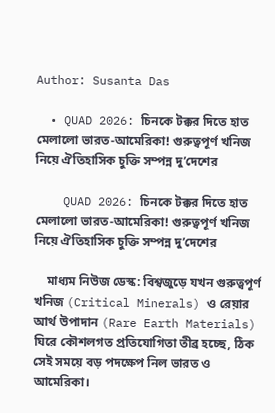Author: Susanta Das

  • QUAD 2026: চিনকে টক্কর দিতে হাত মেলালো ভারত-আমেরিকা! গুরুত্বপূর্ণ খনিজ নিয়ে ঐতিহাসিক চুক্তি সম্পন্ন দু’দেশের

    QUAD 2026: চিনকে টক্কর দিতে হাত মেলালো ভারত-আমেরিকা! গুরুত্বপূর্ণ খনিজ নিয়ে ঐতিহাসিক চুক্তি সম্পন্ন দু’দেশের

    মাধ্যম নিউজ ডেস্ক: বিশ্বজুড়ে যখন গুরুত্বপূর্ণ খনিজ (Critical Minerals) ও রেয়ার আর্থ উপাদান (Rare Earth Materials) ঘিরে কৌশলগত প্রতিযোগিতা তীব্র হচ্ছে, ঠিক সেই সময়ে বড় পদক্ষেপ নিল ভারত ও আমেরিকা।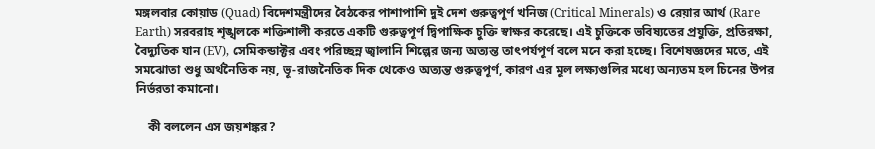মঙ্গলবার কোয়াড (Quad) বিদেশমন্ত্রীদের বৈঠকের পাশাপাশি দুই দেশ গুরুত্বপূর্ণ খনিজ (Critical Minerals) ও রেয়ার আর্থ (Rare Earth) সরবরাহ শৃঙ্খলকে শক্তিশালী করতে একটি গুরুত্বপূর্ণ দ্বিপাক্ষিক চুক্তি স্বাক্ষর করেছে। এই চুক্তিকে ভবিষ্যতের প্রযুক্তি, প্রতিরক্ষা, বৈদ্যুতিক যান (EV), সেমিকন্ডাক্টর এবং পরিচ্ছন্ন জ্বালানি শিল্পের জন্য অত্যন্ত তাৎপর্যপূর্ণ বলে মনে করা হচ্ছে। বিশেষজ্ঞদের মতে, এই সমঝোতা শুধু অর্থনৈতিক নয়, ভূ-রাজনৈতিক দিক থেকেও অত্যন্ত গুরুত্বপূর্ণ, কারণ এর মূল লক্ষ্যগুলির মধ্যে অন্যতম হল চিনের উপর নির্ভরতা কমানো।

    কী বললেন এস জয়শঙ্কর?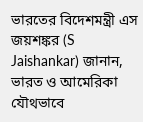ভারতের বিদেশমন্ত্রী এস জয়শঙ্কর (S Jaishankar) জানান, ভারত ও আমেরিকা যৌথভাবে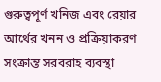গুরুত্বপূর্ণ খনিজ এবং রেয়ার আর্থের খনন ও প্রক্রিয়াকরণ সংক্রান্ত সরবরাহ ব্যবস্থা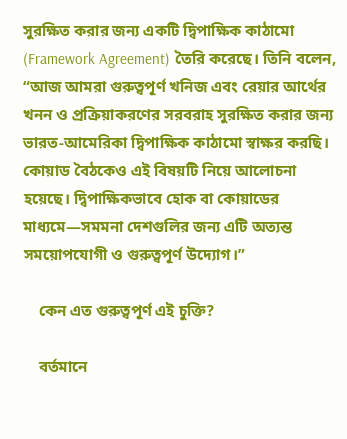সুরক্ষিত করার জন্য একটি দ্বিপাক্ষিক কাঠামো (Framework Agreement) তৈরি করেছে। তিনি বলেন, “আজ আমরা গুরুত্বপূর্ণ খনিজ এবং রেয়ার আর্থের খনন ও প্রক্রিয়াকরণের সরবরাহ সুরক্ষিত করার জন্য ভারত-আমেরিকা দ্বিপাক্ষিক কাঠামো স্বাক্ষর করছি। কোয়াড বৈঠকেও এই বিষয়টি নিয়ে আলোচনা হয়েছে। দ্বিপাক্ষিকভাবে হোক বা কোয়াডের মাধ্যমে—সমমনা দেশগুলির জন্য এটি অত্যন্ত সময়োপযোগী ও গুরুত্বপূর্ণ উদ্যোগ।”

    কেন এত গুরুত্বপূর্ণ এই চুক্তি?

    বর্তমানে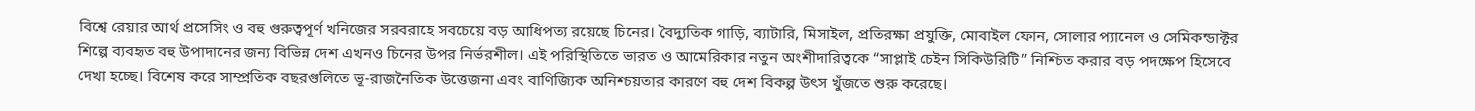বিশ্বে রেয়ার আর্থ প্রসেসিং ও বহু গুরুত্বপূর্ণ খনিজের সরবরাহে সবচেয়ে বড় আধিপত্য রয়েছে চিনের। বৈদ্যুতিক গাড়ি, ব্যাটারি, মিসাইল, প্রতিরক্ষা প্রযুক্তি, মোবাইল ফোন, সোলার প্যানেল ও সেমিকন্ডাক্টর শিল্পে ব্যবহৃত বহু উপাদানের জন্য বিভিন্ন দেশ এখনও চিনের উপর নির্ভরশীল। এই পরিস্থিতিতে ভারত ও আমেরিকার নতুন অংশীদারিত্বকে “সাপ্লাই চেইন সিকিউরিটি” নিশ্চিত করার বড় পদক্ষেপ হিসেবে দেখা হচ্ছে। বিশেষ করে সাম্প্রতিক বছরগুলিতে ভূ-রাজনৈতিক উত্তেজনা এবং বাণিজ্যিক অনিশ্চয়তার কারণে বহু দেশ বিকল্প উৎস খুঁজতে শুরু করেছে।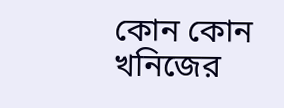কোন কোন খনিজের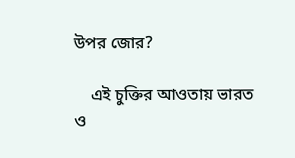উপর জোর?

    এই চুক্তির আওতায় ভারত ও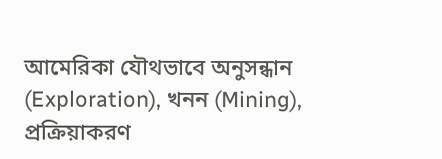আমেরিকা যৌথভাবে অনুসন্ধান (Exploration), খনন (Mining), প্রক্রিয়াকরণ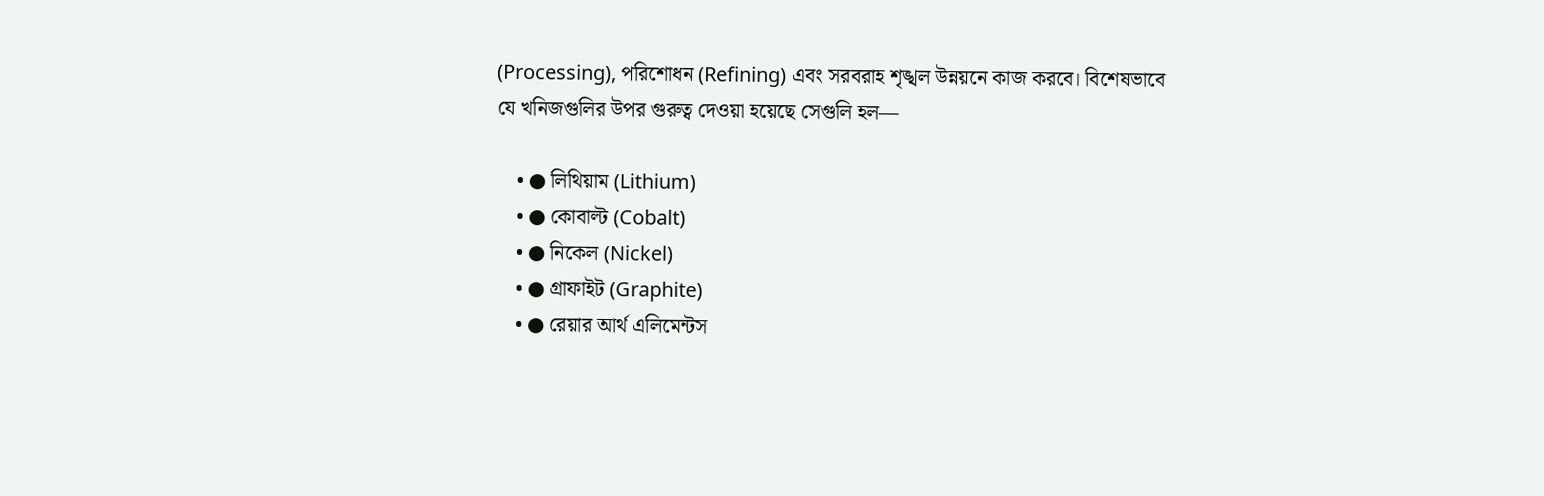(Processing), পরিশোধন (Refining) এবং সরবরাহ শৃঙ্খল উন্নয়নে কাজ করবে। বিশেষভাবে যে খনিজগুলির উপর গুরুত্ব দেওয়া হয়েছে সেগুলি হল—

    • ● লিথিয়াম (Lithium)
    • ● কোবাল্ট (Cobalt)
    • ● নিকেল (Nickel)
    • ● গ্রাফাইট (Graphite)
    • ● রেয়ার আর্থ এলিমেন্টস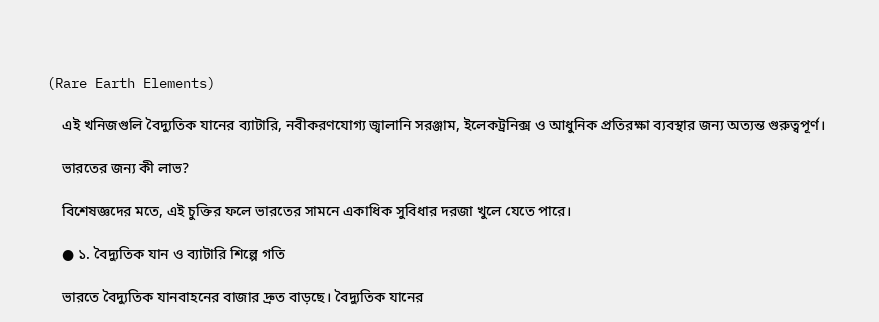(Rare Earth Elements)

    এই খনিজগুলি বৈদ্যুতিক যানের ব্যাটারি, নবীকরণযোগ্য জ্বালানি সরঞ্জাম, ইলেকট্রনিক্স ও আধুনিক প্রতিরক্ষা ব্যবস্থার জন্য অত্যন্ত গুরুত্বপূর্ণ।

    ভারতের জন্য কী লাভ?

    বিশেষজ্ঞদের মতে, এই চুক্তির ফলে ভারতের সামনে একাধিক সুবিধার দরজা খুলে যেতে পারে।

    ● ১. বৈদ্যুতিক যান ও ব্যাটারি শিল্পে গতি

    ভারতে বৈদ্যুতিক যানবাহনের বাজার দ্রুত বাড়ছে। বৈদ্যুতিক যানের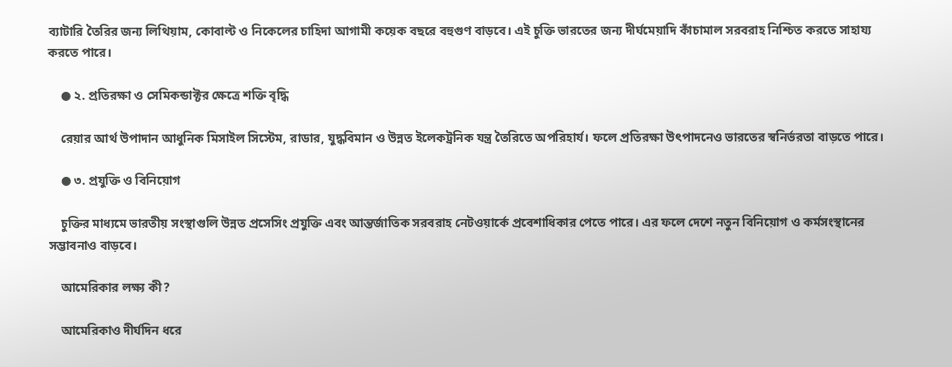ব্যাটারি তৈরির জন্য লিথিয়াম, কোবাল্ট ও নিকেলের চাহিদা আগামী কয়েক বছরে বহুগুণ বাড়বে। এই চুক্তি ভারতের জন্য দীর্ঘমেয়াদি কাঁচামাল সরবরাহ নিশ্চিত করতে সাহায্য করতে পারে।

    ● ২. প্রতিরক্ষা ও সেমিকন্ডাক্টর ক্ষেত্রে শক্তি বৃদ্ধি

    রেয়ার আর্থ উপাদান আধুনিক মিসাইল সিস্টেম, রাডার, যুদ্ধবিমান ও উন্নত ইলেকট্রনিক যন্ত্র তৈরিতে অপরিহার্য। ফলে প্রতিরক্ষা উৎপাদনেও ভারতের স্বনির্ভরতা বাড়তে পারে।

    ● ৩. প্রযুক্তি ও বিনিয়োগ

    চুক্তির মাধ্যমে ভারতীয় সংস্থাগুলি উন্নত প্রসেসিং প্রযুক্তি এবং আন্তর্জাতিক সরবরাহ নেটওয়ার্কে প্রবেশাধিকার পেতে পারে। এর ফলে দেশে নতুন বিনিয়োগ ও কর্মসংস্থানের সম্ভাবনাও বাড়বে।

    আমেরিকার লক্ষ্য কী?

    আমেরিকাও দীর্ঘদিন ধরে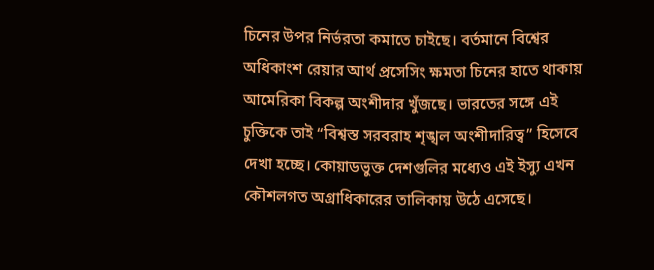চিনের উপর নির্ভরতা কমাতে চাইছে। বর্তমানে বিশ্বের অধিকাংশ রেয়ার আর্থ প্রসেসিং ক্ষমতা চিনের হাতে থাকায় আমেরিকা বিকল্প অংশীদার খুঁজছে। ভারতের সঙ্গে এই চুক্তিকে তাই “বিশ্বস্ত সরবরাহ শৃঙ্খল অংশীদারিত্ব” হিসেবে দেখা হচ্ছে। কোয়াডভুক্ত দেশগুলির মধ্যেও এই ইস্যু এখন কৌশলগত অগ্রাধিকারের তালিকায় উঠে এসেছে।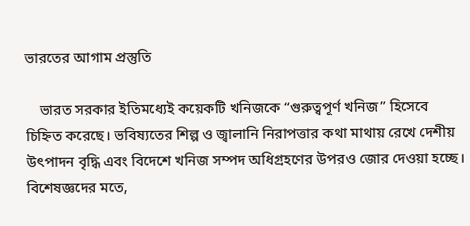ভারতের আগাম প্রস্তুতি

    ভারত সরকার ইতিমধ্যেই কয়েকটি খনিজকে “গুরুত্বপূর্ণ খনিজ” হিসেবে চিহ্নিত করেছে। ভবিষ্যতের শিল্প ও জ্বালানি নিরাপত্তার কথা মাথায় রেখে দেশীয় উৎপাদন বৃদ্ধি এবং বিদেশে খনিজ সম্পদ অধিগ্রহণের উপরও জোর দেওয়া হচ্ছে। বিশেষজ্ঞদের মতে,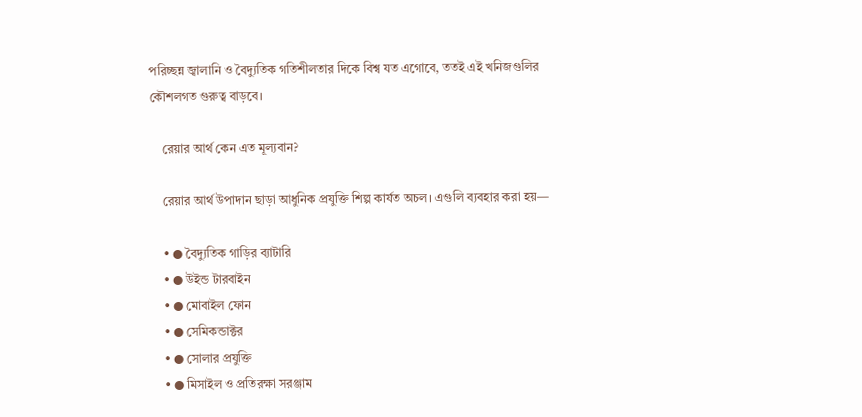পরিচ্ছন্ন জ্বালানি ও বৈদ্যুতিক গতিশীলতার দিকে বিশ্ব যত এগোবে, ততই এই খনিজগুলির কৌশলগত গুরুত্ব বাড়বে।

    রেয়ার আর্থ কেন এত মূল্যবান?

    রেয়ার আর্থ উপাদান ছাড়া আধুনিক প্রযুক্তি শিল্প কার্যত অচল। এগুলি ব্যবহার করা হয়—

    • ● বৈদ্যুতিক গাড়ির ব্যাটারি
    • ● উইন্ড টারবাইন
    • ● মোবাইল ফোন
    • ● সেমিকন্ডাক্টর
    • ● সোলার প্রযুক্তি
    • ● মিসাইল ও প্রতিরক্ষা সরঞ্জাম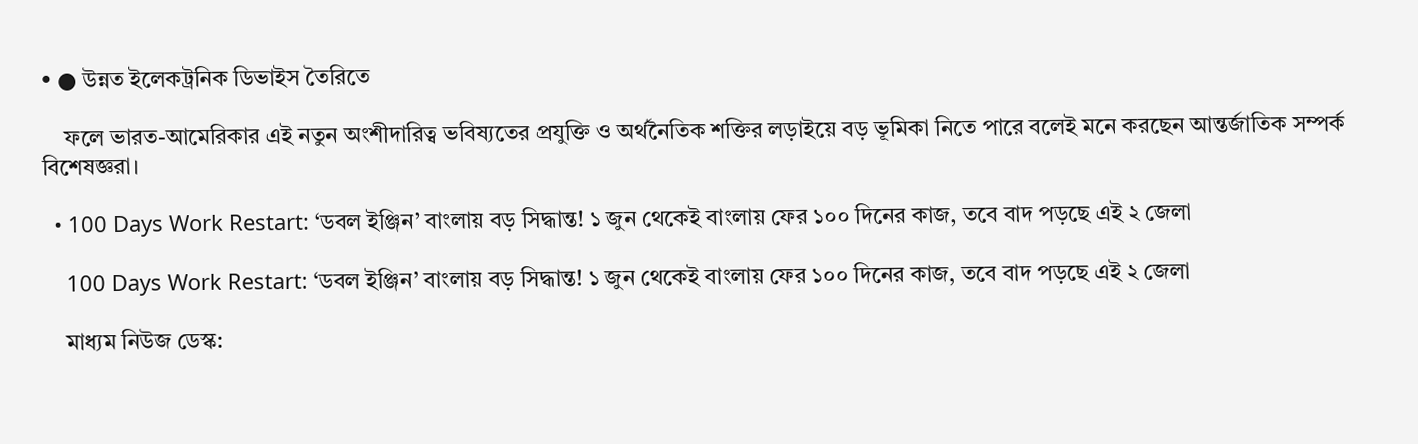• ● উন্নত ইলেকট্রনিক ডিভাইস তৈরিতে

    ফলে ভারত-আমেরিকার এই নতুন অংশীদারিত্ব ভবিষ্যতের প্রযুক্তি ও অর্থনৈতিক শক্তির লড়াইয়ে বড় ভূমিকা নিতে পারে বলেই মনে করছেন আন্তর্জাতিক সম্পর্ক বিশেষজ্ঞরা।

  • 100 Days Work Restart: ‘ডবল ইঞ্জিন’ বাংলায় বড় সিদ্ধান্ত! ১ জুন থেকেই বাংলায় ফের ১০০ দিনের কাজ, তবে বাদ পড়ছে এই ২ জেলা

    100 Days Work Restart: ‘ডবল ইঞ্জিন’ বাংলায় বড় সিদ্ধান্ত! ১ জুন থেকেই বাংলায় ফের ১০০ দিনের কাজ, তবে বাদ পড়ছে এই ২ জেলা

    মাধ্যম নিউজ ডেস্ক: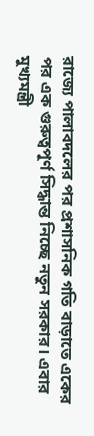রাজ্যে পালাবদলের পর প্রশাসনিক গতি বাড়াতে একের পর এক গুরুত্বপূর্ণ সিদ্ধান্ত নিচ্ছে নতুন সরকার। এবার মুখ্যমন্ত্রী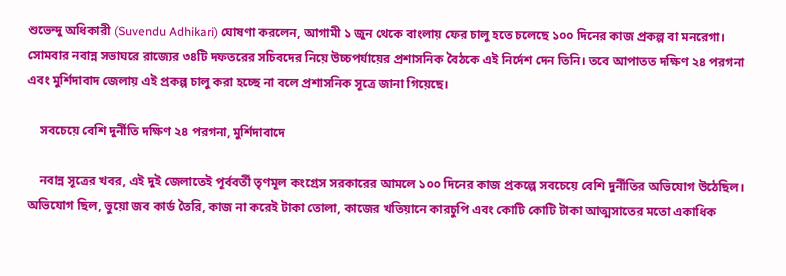শুভেন্দু অধিকারী (Suvendu Adhikari) ঘোষণা করলেন, আগামী ১ জুন থেকে বাংলায় ফের চালু হতে চলেছে ১০০ দিনের কাজ প্রকল্প বা মনরেগা। সোমবার নবান্ন সভাঘরে রাজ্যের ৩৪টি দফতরের সচিবদের নিয়ে উচ্চপর্যায়ের প্রশাসনিক বৈঠকে এই নির্দেশ দেন তিনি। তবে আপাতত দক্ষিণ ২৪ পরগনা এবং মুর্শিদাবাদ জেলায় এই প্রকল্প চালু করা হচ্ছে না বলে প্রশাসনিক সূত্রে জানা গিয়েছে।

    সবচেয়ে বেশি দুর্নীতি দক্ষিণ ২৪ পরগনা, মুর্শিদাবাদে

    নবান্ন সূত্রের খবর, এই দুই জেলাতেই পূর্ববর্তী তৃণমূল কংগ্রেস সরকারের আমলে ১০০ দিনের কাজ প্রকল্পে সবচেয়ে বেশি দুর্নীতির অভিযোগ উঠেছিল। অভিযোগ ছিল, ভুয়ো জব কার্ড তৈরি, কাজ না করেই টাকা তোলা, কাজের খতিয়ানে কারচুপি এবং কোটি কোটি টাকা আত্মসাতের মতো একাধিক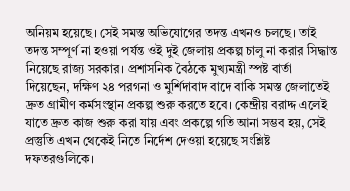অনিয়ম হয়েছে। সেই সমস্ত অভিযোগের তদন্ত এখনও চলছে। তাই তদন্ত সম্পূর্ণ না হওয়া পর্যন্ত ওই দুই জেলায় প্রকল্প চালু না করার সিদ্ধান্ত নিয়েছে রাজ্য সরকার। প্রশাসনিক বৈঠকে মুখ্যমন্ত্রী স্পষ্ট বার্তা দিয়েছেন, দক্ষিণ ২৪ পরগনা ও মুর্শিদাবাদ বাদে বাকি সমস্ত জেলাতেই দ্রুত গ্রামীণ কর্মসংস্থান প্রকল্প শুরু করতে হবে। কেন্দ্রীয় বরাদ্দ এলেই যাতে দ্রুত কাজ শুরু করা যায় এবং প্রকল্পে গতি আনা সম্ভব হয়, সেই প্রস্তুতি এখন থেকেই নিতে নির্দেশ দেওয়া হয়েছে সংশ্লিষ্ট দফতরগুলিকে।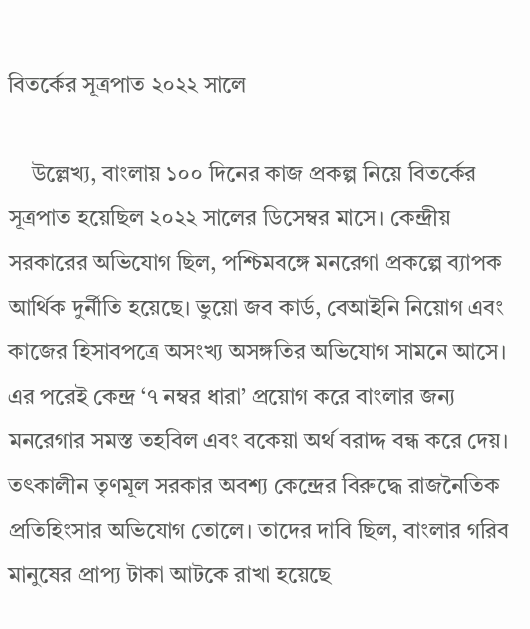বিতর্কের সূত্রপাত ২০২২ সালে

    উল্লেখ্য, বাংলায় ১০০ দিনের কাজ প্রকল্প নিয়ে বিতর্কের সূত্রপাত হয়েছিল ২০২২ সালের ডিসেম্বর মাসে। কেন্দ্রীয় সরকারের অভিযোগ ছিল, পশ্চিমবঙ্গে মনরেগা প্রকল্পে ব্যাপক আর্থিক দুর্নীতি হয়েছে। ভুয়ো জব কার্ড, বেআইনি নিয়োগ এবং কাজের হিসাবপত্রে অসংখ্য অসঙ্গতির অভিযোগ সামনে আসে। এর পরেই কেন্দ্র ‘৭ নম্বর ধারা’ প্রয়োগ করে বাংলার জন্য মনরেগার সমস্ত তহবিল এবং বকেয়া অর্থ বরাদ্দ বন্ধ করে দেয়। তৎকালীন তৃণমূল সরকার অবশ্য কেন্দ্রের বিরুদ্ধে রাজনৈতিক প্রতিহিংসার অভিযোগ তোলে। তাদের দাবি ছিল, বাংলার গরিব মানুষের প্রাপ্য টাকা আটকে রাখা হয়েছে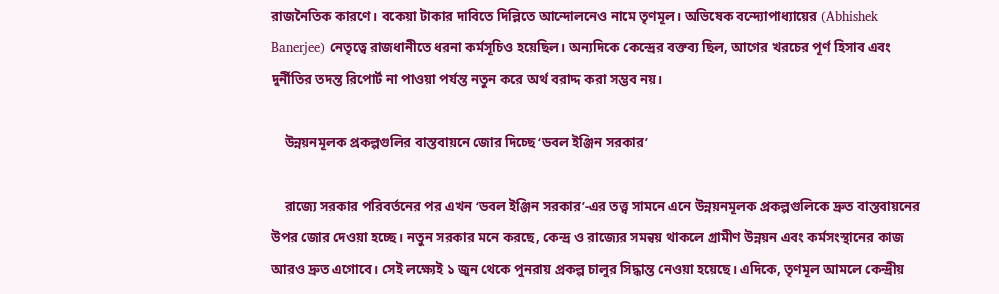রাজনৈতিক কারণে। বকেয়া টাকার দাবিতে দিল্লিতে আন্দোলনেও নামে তৃণমূল। অভিষেক বন্দ্যোপাধ্যায়ের (Abhishek Banerjee) নেতৃত্বে রাজধানীতে ধরনা কর্মসূচিও হয়েছিল। অন্যদিকে কেন্দ্রের বক্তব্য ছিল, আগের খরচের পূর্ণ হিসাব এবং দুর্নীতির তদন্ত রিপোর্ট না পাওয়া পর্যন্ত নতুন করে অর্থ বরাদ্দ করা সম্ভব নয়।

    উন্নয়নমূলক প্রকল্পগুলির বাস্তবায়নে জোর দিচ্ছে ‘ডবল ইঞ্জিন সরকার’

    রাজ্যে সরকার পরিবর্তনের পর এখন ‘ডবল ইঞ্জিন সরকার’-এর তত্ত্ব সামনে এনে উন্নয়নমূলক প্রকল্পগুলিকে দ্রুত বাস্তবায়নের উপর জোর দেওয়া হচ্ছে। নতুন সরকার মনে করছে, কেন্দ্র ও রাজ্যের সমন্বয় থাকলে গ্রামীণ উন্নয়ন এবং কর্মসংস্থানের কাজ আরও দ্রুত এগোবে। সেই লক্ষ্যেই ১ জুন থেকে পুনরায় প্রকল্প চালুর সিদ্ধান্ত নেওয়া হয়েছে। এদিকে, তৃণমূল আমলে কেন্দ্রীয়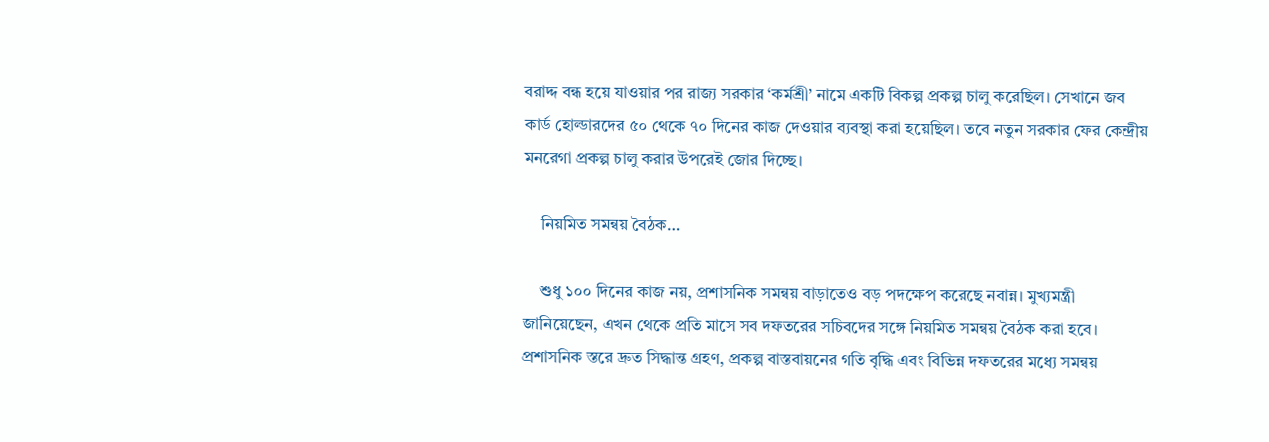বরাদ্দ বন্ধ হয়ে যাওয়ার পর রাজ্য সরকার ‘কর্মশ্রী’ নামে একটি বিকল্প প্রকল্প চালু করেছিল। সেখানে জব কার্ড হোল্ডারদের ৫০ থেকে ৭০ দিনের কাজ দেওয়ার ব্যবস্থা করা হয়েছিল। তবে নতুন সরকার ফের কেন্দ্রীয় মনরেগা প্রকল্প চালু করার উপরেই জোর দিচ্ছে।

    নিয়মিত সমন্বয় বৈঠক…

    শুধু ১০০ দিনের কাজ নয়, প্রশাসনিক সমন্বয় বাড়াতেও বড় পদক্ষেপ করেছে নবান্ন। মুখ্যমন্ত্রী জানিয়েছেন, এখন থেকে প্রতি মাসে সব দফতরের সচিবদের সঙ্গে নিয়মিত সমন্বয় বৈঠক করা হবে। প্রশাসনিক স্তরে দ্রুত সিদ্ধান্ত গ্রহণ, প্রকল্প বাস্তবায়নের গতি বৃদ্ধি এবং বিভিন্ন দফতরের মধ্যে সমন্বয়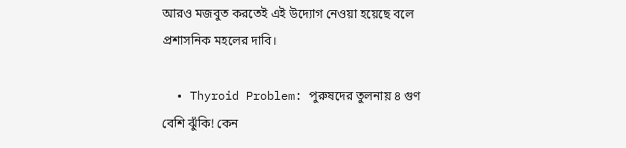আরও মজবুত করতেই এই উদ্যোগ নেওয়া হয়েছে বলে প্রশাসনিক মহলের দাবি।

  • Thyroid Problem: পুরুষদের তুলনায় ৪ গুণ বেশি ঝুঁকি! কেন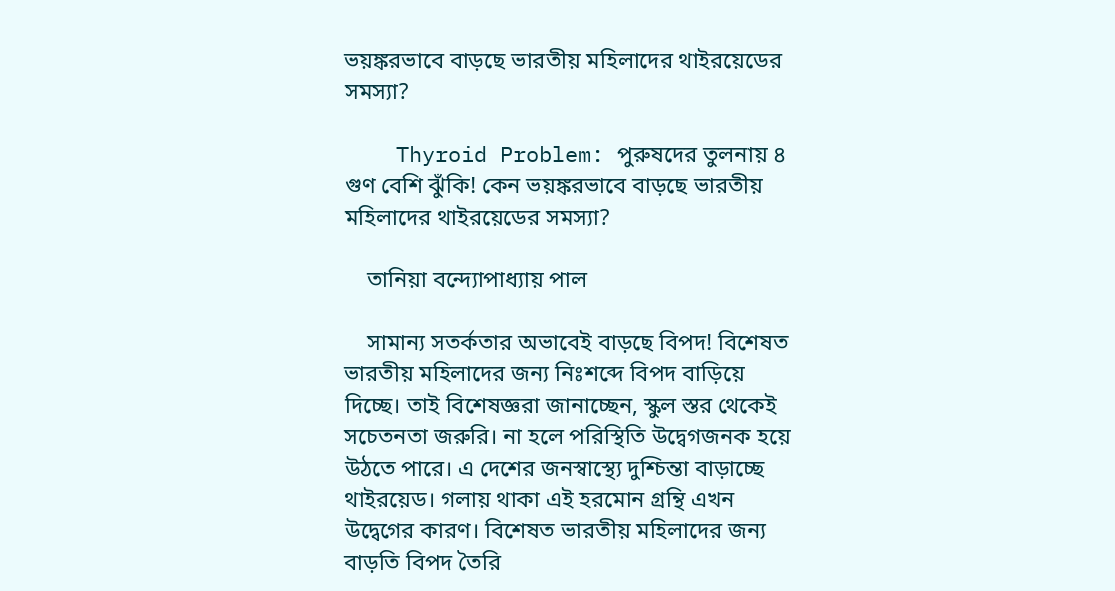ভয়ঙ্করভাবে বাড়ছে ভারতীয় মহিলাদের থাইরয়েডের সমস্যা?

    Thyroid Problem: পুরুষদের তুলনায় ৪ গুণ বেশি ঝুঁকি! কেন ভয়ঙ্করভাবে বাড়ছে ভারতীয় মহিলাদের থাইরয়েডের সমস্যা?

    তানিয়া বন্দ্যোপাধ্যায় পাল

    সামান্য সতর্কতার অভাবেই বাড়ছে বিপদ! বিশেষত ভারতীয় মহিলাদের জন্য নিঃশব্দে বিপদ বাড়িয়ে দিচ্ছে। তাই বিশেষজ্ঞরা জানাচ্ছেন, স্কুল স্তর থেকেই সচেতনতা জরুরি। না হলে পরিস্থিতি উদ্বেগজনক হয়ে উঠতে পারে। এ দেশের জনস্বাস্থ্যে দুশ্চিন্তা বাড়াচ্ছে থাইরয়েড। গলায় থাকা এই হরমোন গ্রন্থি এখন উদ্বেগের কারণ। বিশেষত ভারতীয় মহিলাদের জন্য বাড়তি বিপদ তৈরি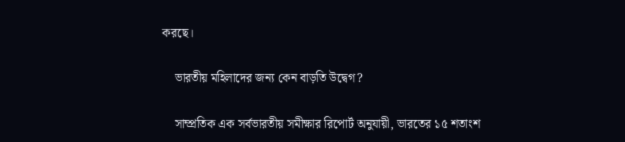করছে।

    ভারতীয় মহিলাদের জন্য কেন বাড়তি উদ্বেগ?

    সাম্প্রতিক এক সর্বভারতীয় সমীক্ষার রিপোর্ট অনুযায়ী, ভারতের ১৫ শতাংশ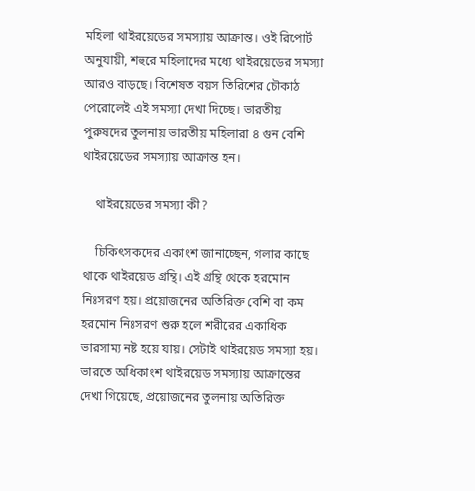মহিলা থাইরয়েডের সমস্যায় আক্রান্ত। ওই রিপোর্ট অনুযায়ী, শহুরে মহিলাদের মধ্যে থাইরয়েডের সমস্যা আরও বাড়ছে। বিশেষত বয়স তিরিশের চৌকাঠ পেরোলেই এই সমস্যা দেখা দিচ্ছে। ভারতীয় পুরুষদের তুলনায় ভারতীয় মহিলারা ৪ গুন বেশি থাইরয়েডের সমস্যায় আক্রান্ত হন।

    থাইরয়েডের সমস্যা কী?

    চিকিৎসকদের একাংশ জানাচ্ছেন, গলার কাছে থাকে থাইরয়েড গ্রন্থি। এই গ্রন্থি থেকে হরমোন নিঃসরণ হয়। প্রয়োজনের অতিরিক্ত বেশি বা কম হরমোন নিঃসরণ শুরু হলে শরীরের একাধিক ভারসাম্য নষ্ট হয়ে যায়। সেটাই থাইরয়েড সমস্যা হয়। ভারতে অধিকাংশ থাইরয়েড সমস্যায় আক্রান্তের দেখা গিয়েছে, প্রয়োজনের তুলনায় অতিরিক্ত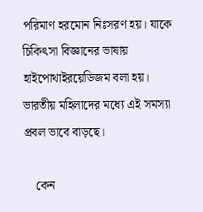পরিমাণ হরমোন নিঃসরণ হয়। যাকে চিকিৎসা বিজ্ঞানের ভাষায় হাইপোথাইরয়েডিজম বলা হয়। ভারতীয় মহিলাদের মধ্যে এই সমস্যা প্রবল ভাবে বাড়ছে।

    কেন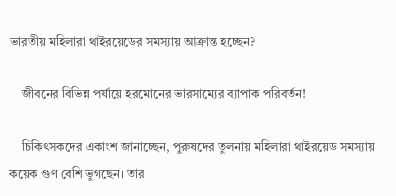ভারতীয় মহিলারা থাইরয়েডের সমস্যায় আক্রান্ত হচ্ছেন?

    জীবনের বিভিন্ন পর্যায়ে হরমোনের ভারসাম্যের ব্যাপাক পরিবর্তন!

    চিকিৎসকদের একাংশ জানাচ্ছেন, পুরুষদের তুলনায় মহিলারা থাইরয়েড সমস্যায় কয়েক গুণ বেশি ভুগছেন। তার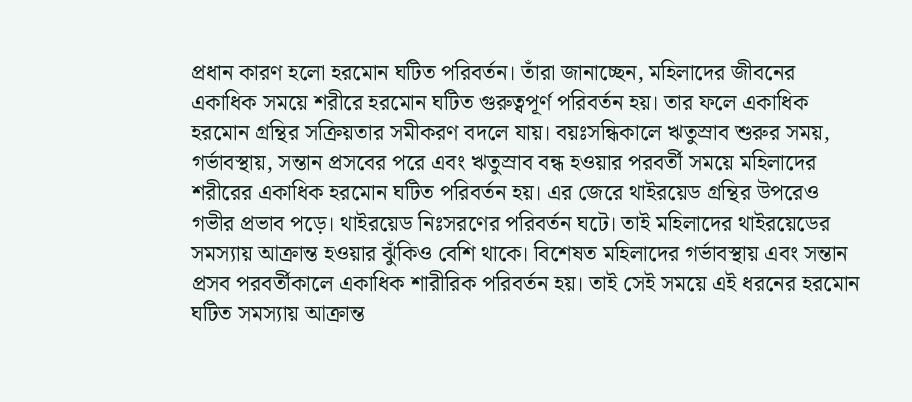প্রধান কারণ হলো হরমোন ঘটিত পরিবর্তন। তাঁরা জানাচ্ছেন, মহিলাদের জীবনের একাধিক সময়ে শরীরে হরমোন ঘটিত গুরুত্বপূর্ণ পরিবর্তন হয়। তার ফলে একাধিক হরমোন গ্রন্থির সক্রিয়তার সমীকরণ বদলে যায়। বয়ঃসন্ধিকালে ঋতুস্রাব শুরুর সময়, গর্ভাবস্থায়, সন্তান প্রসবের পরে এবং ঋতুস্রাব বন্ধ হওয়ার পরবর্তী সময়ে মহিলাদের শরীরের একাধিক হরমোন ঘটিত পরিবর্তন হয়। এর জেরে থাইরয়েড গ্রন্থির উপরেও গভীর প্রভাব পড়ে। থাইরয়েড নিঃসরণের পরিবর্তন ঘটে। তাই মহিলাদের থাইরয়েডের সমস্যায় আক্রান্ত হওয়ার ঝুঁকিও বেশি থাকে। বিশেষত মহিলাদের গর্ভাবস্থায় এবং সন্তান প্রসব পরবর্তীকালে একাধিক শারীরিক পরিবর্তন হয়। তাই সেই সময়ে এই ধরনের হরমোন ঘটিত সমস্যায় আক্রান্ত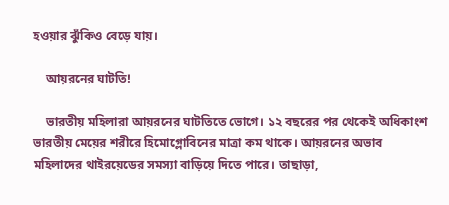হওয়ার ঝুঁকিও বেড়ে যায়।

    আয়রনের ঘাটতি!

    ভারতীয় মহিলারা আয়রনের ঘাটতিতে ভোগে। ১২ বছরের পর থেকেই অধিকাংশ ভারতীয় মেয়ের শরীরে হিমোগ্লোবিনের মাত্রা কম থাকে। আয়রনের অভাব মহিলাদের থাইরয়েডের সমস্যা বাড়িয়ে দিতে পারে। তাছাড়া,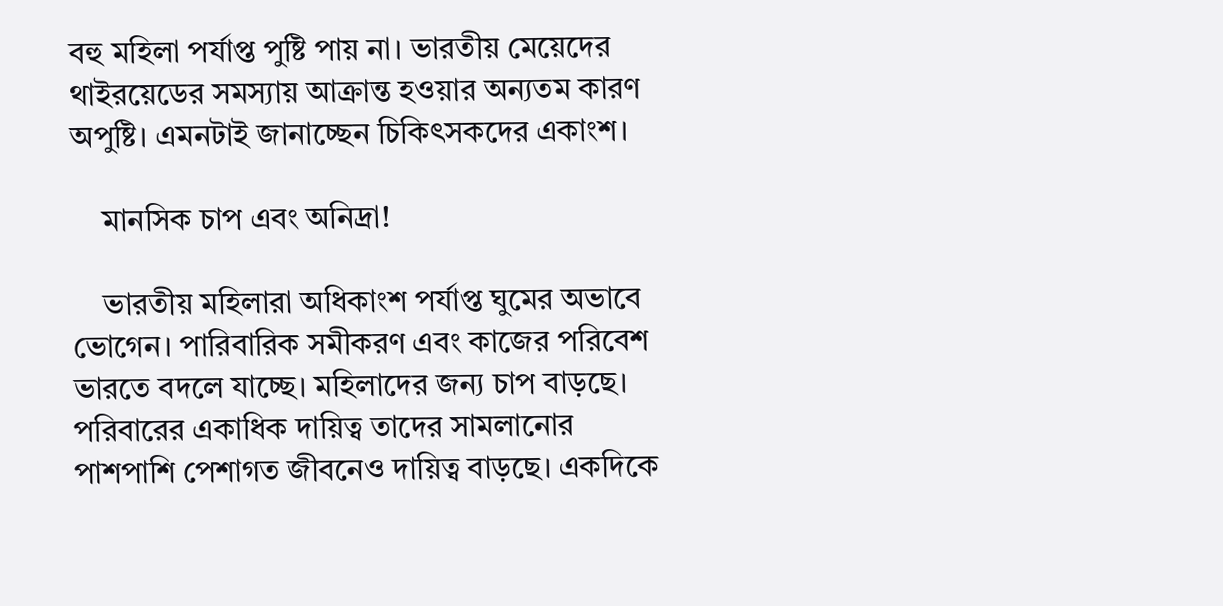বহু মহিলা পর্যাপ্ত পুষ্টি পায় না। ভারতীয় মেয়েদের থাইরয়েডের সমস্যায় আক্রান্ত হওয়ার অন্যতম কারণ অপুষ্টি। এমনটাই জানাচ্ছেন চিকিৎসকদের একাংশ।

    মানসিক চাপ এবং অনিদ্রা!

    ভারতীয় মহিলারা অধিকাংশ পর্যাপ্ত ঘুমের অভাবে ভোগেন। পারিবারিক সমীকরণ এবং কাজের পরিবেশ‌ ভারতে বদলে যাচ্ছে। মহিলাদের জন্য চাপ বাড়ছে। পরিবারের একাধিক দায়িত্ব তাদের সামলানোর পাশপাশি পেশাগত জীবনেও দায়িত্ব বাড়ছে। একদিকে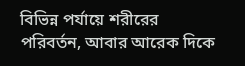বিভিন্ন পর্যায়ে শরীরের পরিবর্তন, আবার আরেক দিকে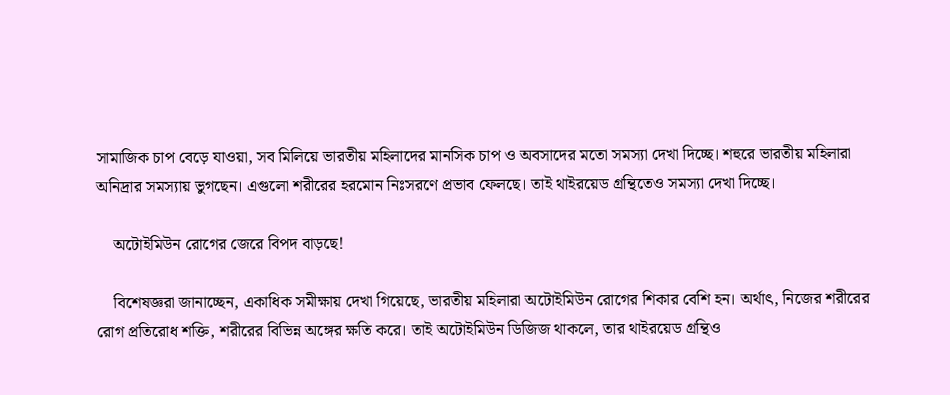সামাজিক চাপ বেড়ে যাওয়া, সব মিলিয়ে ভারতীয় মহিলাদের মানসিক চাপ ও অবসাদের মতো সমস্যা দেখা দিচ্ছে। শহুরে ভারতীয় মহিলারা অনিদ্রার সমস্যায় ভুগছেন। এগুলো শরীরের হরমোন নিঃসরণে প্রভাব ফেলছে। তাই থাইরয়েড গ্রন্থিতেও সমস্যা দেখা দিচ্ছে।

    অটোইমিউন রোগের জেরে বিপদ বাড়ছে!

    বিশেষজ্ঞরা জানাচ্ছেন, একাধিক সমীক্ষায় দেখা গিয়েছে, ভারতীয় মহিলারা অটোইমিউন রোগের শিকার বেশি হন। অর্থাৎ, নিজের শরীরের রোগ প্রতিরোধ শক্তি, শরীরের বিভিন্ন অঙ্গের ক্ষতি করে। তাই অটোইমিউন ডিজিজ থাকলে, তার থাইরয়েড গ্রন্থিও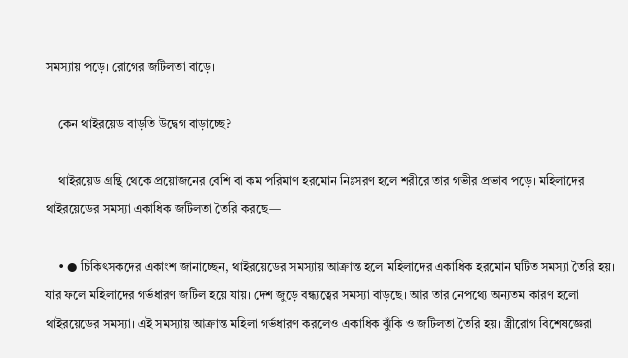সমস্যায় পড়ে। রোগের জটিলতা বাড়ে।

    কেন থাইরয়েড বাড়তি উদ্বেগ বাড়াচ্ছে?

    থাইরয়েড গ্রন্থি থেকে প্রয়োজনের বেশি বা কম পরিমাণ হরমোন নিঃসরণ হলে শরীরে তার গভীর প্রভাব পড়ে। মহিলাদের থাইরয়েডের সমস্যা একাধিক জটিলতা তৈরি করছে—

    • ● চিকিৎসকদের একাংশ জানাচ্ছেন, থাইরয়েডের সমস্যায় আক্রান্ত হলে মহিলাদের একাধিক হরমোন ঘটিত সমস্যা তৈরি হয়। যার ফলে মহিলাদের গর্ভধারণ জটিল হয়ে যায়। দেশ জুড়ে বন্ধ্যত্বের সমস্যা বাড়ছে। আর তার নেপথ্যে অন্যতম কারণ হলো থাইরয়েডের সমস্যা। এই সমস্যায় আক্রান্ত মহিলা গর্ভধারণ করলেও একাধিক ঝুঁকি ও জটিলতা তৈরি হয়‌। স্ত্রীরোগ বিশেষজ্ঞেরা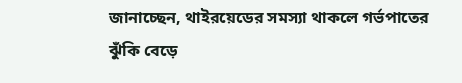জানাচ্ছেন, থাইরয়েডের সমস্যা থাকলে গর্ভপাতের ঝুঁকি বেড়ে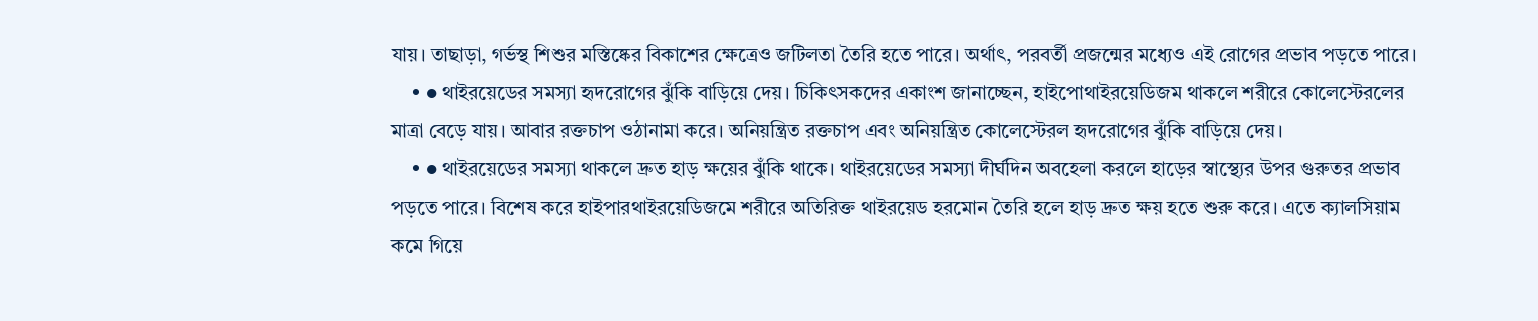যায়। তাছাড়া, গর্ভস্থ শিশুর মস্তিষ্কের বিকাশের ক্ষেত্রেও জটিলতা তৈরি হতে পারে। অর্থাৎ, পরবর্তী প্রজন্মের মধ্যেও এই রোগের প্রভাব পড়তে পারে।
    • ● থাইরয়েডের সমস্যা হৃদরোগের ঝুঁকি বাড়িয়ে দেয়। চিকিৎসকদের একাংশ জানাচ্ছেন, হাইপোথাইরয়েডিজম থাকলে শরীরে কোলেস্টেরলের মাত্রা বেড়ে যায়। আবার রক্তচাপ ওঠানামা করে। অনিয়ন্ত্রিত রক্তচাপ এবং অনিয়ন্ত্রিত কোলেস্টেরল হৃদরোগের ঝুঁকি বাড়িয়ে দেয়।
    • ● থাইরয়েডের সমস্যা থাকলে দ্রুত হাড় ক্ষয়ের ঝুঁকি থাকে। থাইরয়েডের সমস্যা দীর্ঘদিন অবহেলা করলে হাড়ের স্বাস্থ্যের উপর গুরুতর প্রভাব পড়তে পারে। বিশেষ করে হাইপারথাইরয়েডিজমে শরীরে অতিরিক্ত থাইরয়েড হরমোন তৈরি হলে হাড় দ্রুত ক্ষয় হতে শুরু করে। এতে ক্যালসিয়াম কমে গিয়ে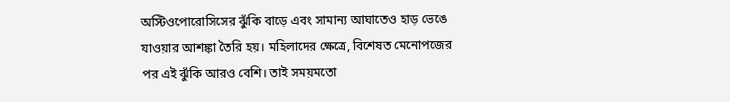অস্টিওপোরোসিসের ঝুঁকি বাড়ে এবং সামান্য আঘাতেও হাড় ভেঙে যাওয়ার আশঙ্কা তৈরি হয়। মহিলাদের ক্ষেত্রে, বিশেষত মেনোপজের পর এই ঝুঁকি আরও বেশি। তাই সময়মতো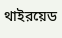থাইরয়েড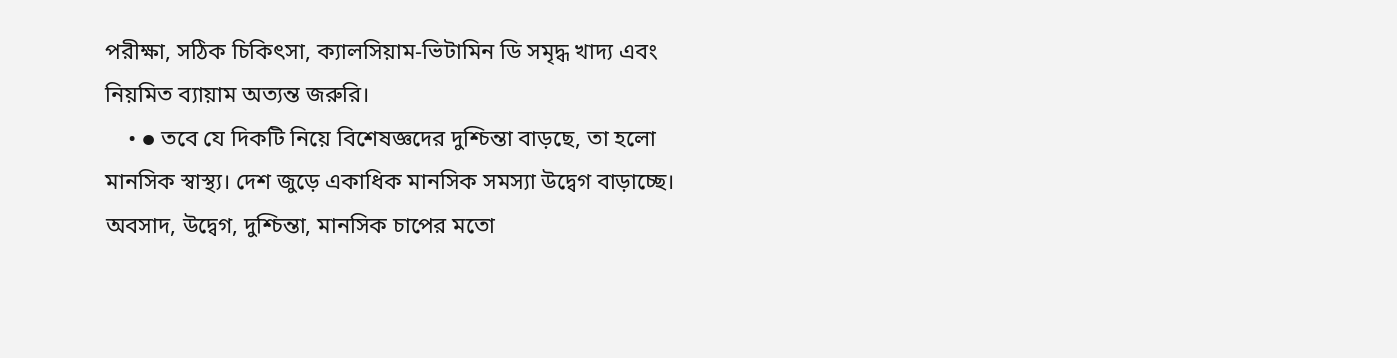পরীক্ষা, সঠিক চিকিৎসা, ক্যালসিয়াম-ভিটামিন ডি সমৃদ্ধ খাদ্য এবং নিয়মিত ব্যায়াম অত্যন্ত জরুরি।
    • ● তবে যে দিকটি নিয়ে বিশেষজ্ঞদের দুশ্চিন্তা বাড়ছে, তা হলো মানসিক স্বাস্থ্য। দেশ জুড়ে একাধিক মানসিক সমস্যা উদ্বেগ বাড়াচ্ছে। অবসাদ, উদ্বেগ, দুশ্চিন্তা, মানসিক চাপের মতো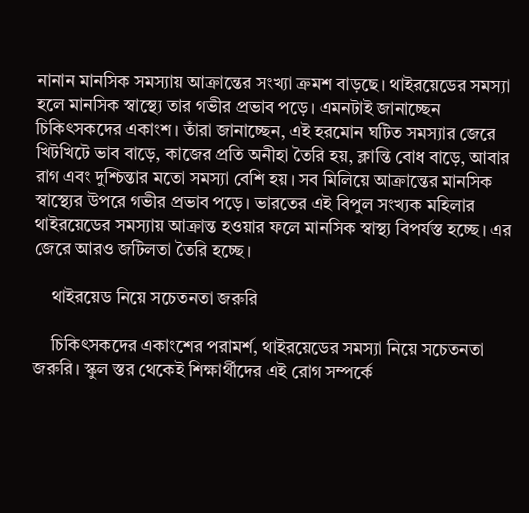নানান মানসিক সমস্যায় আক্রান্তের সংখ্যা ক্রমশ বাড়ছে। থাইরয়েডের সমস্যা হলে মানসিক স্বাস্থ্যে তার গভীর প্রভাব পড়ে। এমনটাই জানাচ্ছেন চিকিৎসকদের একাংশ। তাঁরা জানাচ্ছেন, এই হরমোন ঘটিত সমস্যার জেরে খিটখিটে ভাব বাড়ে, কাজের প্রতি অনীহা তৈরি হয়, ক্লান্তি বোধ বাড়ে, আবার রাগ এবং দুশ্চিন্তার মতো সমস্যা বেশি হয়। সব মিলিয়ে আক্রান্তের মানসিক স্বাস্থ্যের উপরে গভীর প্রভাব পড়ে। ভারতের এই বিপুল সংখ্যক মহিলার থাইরয়েডের সমস্যায় আক্রান্ত হওয়ার ফলে মানসিক স্বাস্থ্য বিপর্যস্ত হচ্ছে। এর জেরে আরও জটিলতা তৈরি হচ্ছে।

    থাইরয়েড নিয়ে সচেতনতা জরুরি

    চিকিৎসকদের একাংশের পরামর্শ, থাইরয়েডের সমস্যা নিয়ে সচেতনতা জরুরি। স্কুল স্তর থেকেই শিক্ষার্থীদের এই রোগ সম্পর্কে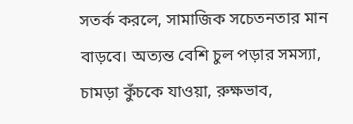সতর্ক করলে, সামাজিক সচেতনতার মান বাড়বে। অত্যন্ত বেশি চুল পড়ার সমস্যা, চামড়া কুঁচকে যাওয়া, রুক্ষভাব,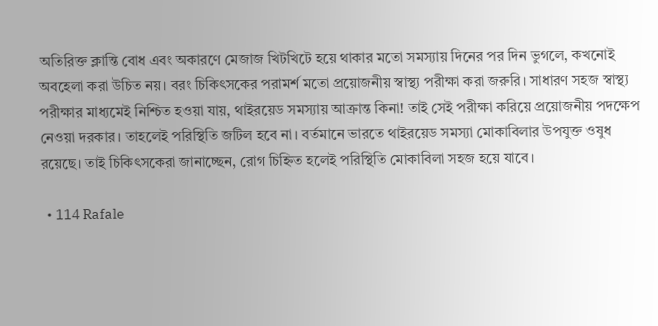অতিরিক্ত ক্লান্তি বোধ এবং অকারণে মেজাজ খিটখিটে হয়ে থাকার মতো সমস্যায় দিনের পর দিন ভুগলে, কখনোই অবহেলা করা উচিত নয়। বরং চিকিৎসকের পরামর্শ মতো প্রয়োজনীয় স্বাস্থ্য পরীক্ষা করা জরুরি। সাধারণ সহজ স্বাস্থ্য পরীক্ষার মাধ্যমেই নিশ্চিত হওয়া যায়, থাইরয়েড সমস্যায় আক্রান্ত কিনা! তাই সেই পরীক্ষা করিয়ে প্রয়োজনীয় পদক্ষেপ নেওয়া দরকার। তাহলেই পরিস্থিতি জটিল হবে না। বর্তমানে ভারতে থাইরয়েড সমস্যা মোকাবিলার উপযুক্ত ওষুধ রয়েছে। তাই চিকিৎসকেরা জানাচ্ছেন, রোগ চিহ্নিত হলেই পরিস্থিতি মোকাবিলা সহজ হয়ে যাবে।

  • 114 Rafale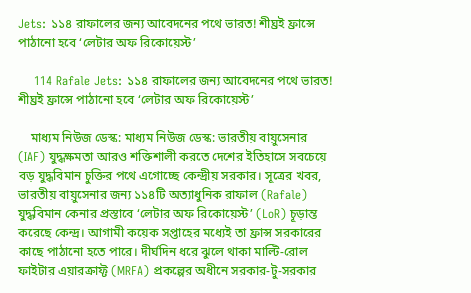Jets: ১১৪ রাফালের জন্য আবেদনের পথে ভারত! শীঘ্রই ফ্রান্সে পাঠানো হবে ‘লেটার অফ রিকোয়েস্ট’

    114 Rafale Jets: ১১৪ রাফালের জন্য আবেদনের পথে ভারত! শীঘ্রই ফ্রান্সে পাঠানো হবে ‘লেটার অফ রিকোয়েস্ট’

    মাধ্যম নিউজ ডেস্ক: মাধ্যম নিউজ ডেস্ক: ভারতীয় বায়ুসেনার (IAF) যুদ্ধক্ষমতা আরও শক্তিশালী করতে দেশের ইতিহাসে সবচেয়ে বড় যুদ্ধবিমান চুক্তির পথে এগোচ্ছে কেন্দ্রীয় সরকার। সূত্রের খবর, ভারতীয় বায়ুসেনার জন্য ১১৪টি অত্যাধুনিক রাফাল (Rafale) যুদ্ধবিমান কেনার প্রস্তাবে ‘লেটার অফ রিকোয়েস্ট’ (LoR) চূড়ান্ত করেছে কেন্দ্র। আগামী কয়েক সপ্তাহের মধ্যেই তা ফ্রান্স সরকারের কাছে পাঠানো হতে পারে। দীর্ঘদিন ধরে ঝুলে থাকা মাল্টি-রোল ফাইটার এয়ারক্রাফ্ট (MRFA) প্রকল্পের অধীনে সরকার-টু-সরকার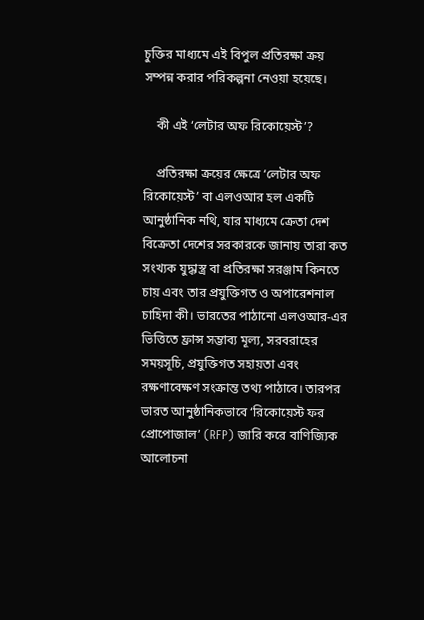চুক্তির মাধ্যমে এই বিপুল প্রতিরক্ষা ক্রয় সম্পন্ন করার পরিকল্পনা নেওয়া হয়েছে।

    কী এই ‘লেটার অফ রিকোয়েস্ট’?

    প্রতিরক্ষা ক্রয়ের ক্ষেত্রে ‘লেটার অফ রিকোয়েস্ট’ বা এলওআর হল একটি আনুষ্ঠানিক নথি, যার মাধ্যমে ক্রেতা দেশ বিক্রেতা দেশের সরকারকে জানায় তারা কত সংখ্যক যুদ্ধাস্ত্র বা প্রতিরক্ষা সরঞ্জাম কিনতে চায় এবং তার প্রযুক্তিগত ও অপারেশনাল চাহিদা কী। ভারতের পাঠানো এলওআর-এর ভিত্তিতে ফ্রান্স সম্ভাব্য মূল্য, সরবরাহের সময়সূচি, প্রযুক্তিগত সহায়তা এবং রক্ষণাবেক্ষণ সংক্রান্ত তথ্য পাঠাবে। তারপর ভারত আনুষ্ঠানিকভাবে ‘রিকোয়েস্ট ফর প্রোপোজাল’ (RFP) জারি করে বাণিজ্যিক আলোচনা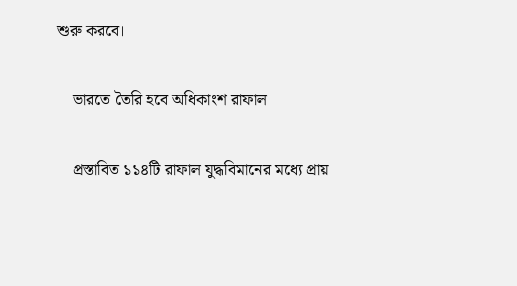শুরু করবে।

    ভারতে তৈরি হবে অধিকাংশ রাফাল

    প্রস্তাবিত ১১৪টি রাফাল যুদ্ধবিমানের মধ্যে প্রায়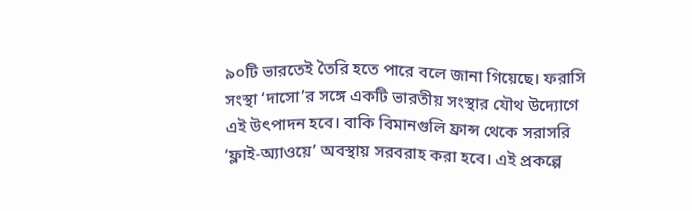৯০টি ভারতেই তৈরি হতে পারে বলে জানা গিয়েছে। ফরাসি সংস্থা ‘দাসো’র সঙ্গে একটি ভারতীয় সংস্থার যৌথ উদ্যোগে এই উৎপাদন হবে। বাকি বিমানগুলি ফ্রান্স থেকে সরাসরি ‘ফ্লাই-অ্যাওয়ে’ অবস্থায় সরবরাহ করা হবে। এই প্রকল্পে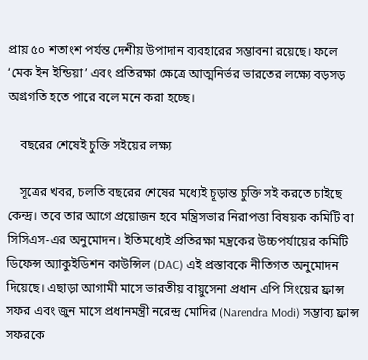প্রায় ৫০ শতাংশ পর্যন্ত দেশীয় উপাদান ব্যবহারের সম্ভাবনা রয়েছে। ফলে ‘মেক ইন ইন্ডিয়া’ এবং প্রতিরক্ষা ক্ষেত্রে আত্মনির্ভর ভারতের লক্ষ্যে বড়সড় অগ্রগতি হতে পারে বলে মনে করা হচ্ছে।

    বছরের শেষেই চুক্তি সইয়ের লক্ষ্য

    সূত্রের খবর, চলতি বছরের শেষের মধ্যেই চূড়ান্ত চুক্তি সই করতে চাইছে কেন্দ্র। তবে তার আগে প্রয়োজন হবে মন্ত্রিসভার নিরাপত্তা বিষয়ক কমিটি বা সিসিএস-এর অনুমোদন। ইতিমধ্যেই প্রতিরক্ষা মন্ত্রকের উচ্চপর্যায়ের কমিটি ডিফেন্স অ্যাকুইডিশন কাউন্সিল (DAC) এই প্রস্তাবকে নীতিগত অনুমোদন দিয়েছে। এছাড়া আগামী মাসে ভারতীয় বায়ুসেনা প্রধান এপি সিংয়ের ফ্রান্স সফর এবং জুন মাসে প্রধানমন্ত্রী নরেন্দ্র মোদির (Narendra Modi) সম্ভাব্য ফ্রান্স সফরকে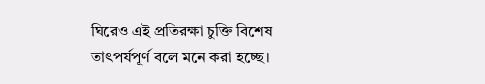ঘিরেও এই প্রতিরক্ষা চুক্তি বিশেষ তাৎপর্যপূর্ণ বলে মনে করা হচ্ছে।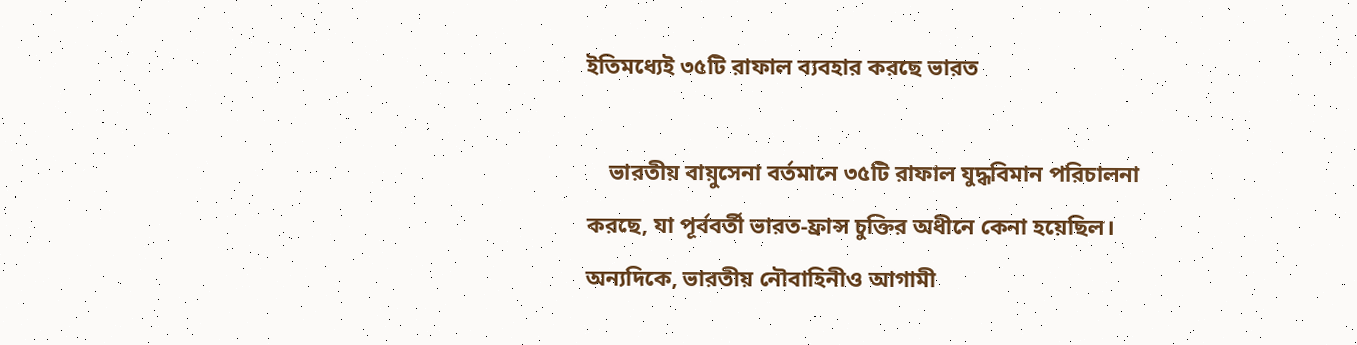ইতিমধ্যেই ৩৫টি রাফাল ব্যবহার করছে ভারত

    ভারতীয় বায়ুসেনা বর্তমানে ৩৫টি রাফাল যুদ্ধবিমান পরিচালনা করছে, যা পূর্ববর্তী ভারত-ফ্রান্স চুক্তির অধীনে কেনা হয়েছিল। অন্যদিকে, ভারতীয় নৌবাহিনীও আগামী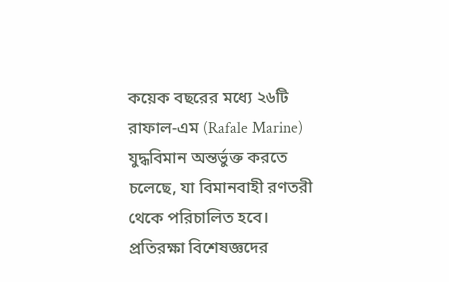কয়েক বছরের মধ্যে ২৬টি রাফাল-এম (Rafale Marine) যুদ্ধবিমান অন্তর্ভুক্ত করতে চলেছে, যা বিমানবাহী রণতরী থেকে পরিচালিত হবে। প্রতিরক্ষা বিশেষজ্ঞদের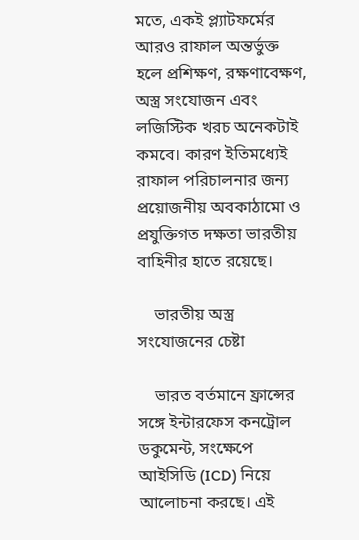মতে, একই প্ল্যাটফর্মের আরও রাফাল অন্তর্ভুক্ত হলে প্রশিক্ষণ, রক্ষণাবেক্ষণ, অস্ত্র সংযোজন এবং লজিস্টিক খরচ অনেকটাই কমবে। কারণ ইতিমধ্যেই রাফাল পরিচালনার জন্য প্রয়োজনীয় অবকাঠামো ও প্রযুক্তিগত দক্ষতা ভারতীয় বাহিনীর হাতে রয়েছে।

    ভারতীয় অস্ত্র সংযোজনের চেষ্টা

    ভারত বর্তমানে ফ্রান্সের সঙ্গে ইন্টারফেস কনট্রোল ডকুমেন্ট, সংক্ষেপে আইসিডি (ICD) নিয়ে আলোচনা করছে। এই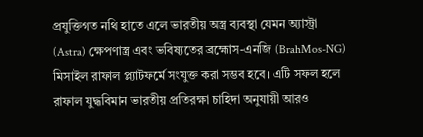প্রযুক্তিগত নথি হাতে এলে ভারতীয় অস্ত্র ব্যবস্থা যেমন অ্যাস্ট্রা (Astra) ক্ষেপণাস্ত্র এবং ভবিষ্যতের ব্রহ্মোস-এনজি (BrahMos-NG) মিসাইল রাফাল প্ল্যাটফর্মে সংযুক্ত করা সম্ভব হবে। এটি সফল হলে রাফাল যুদ্ধবিমান ভারতীয় প্রতিরক্ষা চাহিদা অনুযায়ী আরও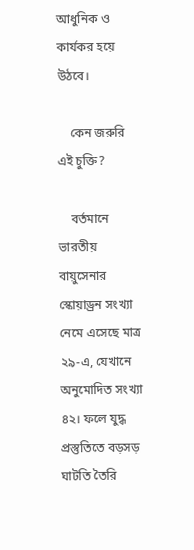আধুনিক ও কার্যকর হয়ে উঠবে।

    কেন জরুরি এই চুক্তি?

    বর্তমানে ভারতীয় বায়ুসেনার স্কোয়াড্রন সংখ্যা নেমে এসেছে মাত্র ২৯-এ, যেখানে অনুমোদিত সংখ্যা ৪২। ফলে যুদ্ধ প্রস্তুতিতে বড়সড় ঘাটতি তৈরি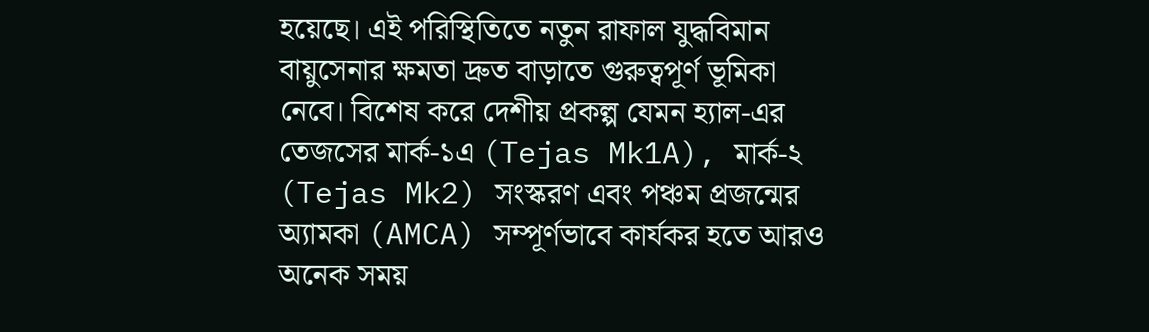হয়েছে। এই পরিস্থিতিতে নতুন রাফাল যুদ্ধবিমান বায়ুসেনার ক্ষমতা দ্রুত বাড়াতে গুরুত্বপূর্ণ ভূমিকা নেবে। বিশেষ করে দেশীয় প্রকল্প যেমন হ্যাল-এর তেজসের মার্ক-১এ (Tejas Mk1A), মার্ক-২ (Tejas Mk2) সংস্করণ এবং পঞ্চম প্রজন্মের অ্যামকা (AMCA) সম্পূর্ণভাবে কার্যকর হতে আরও অনেক সময়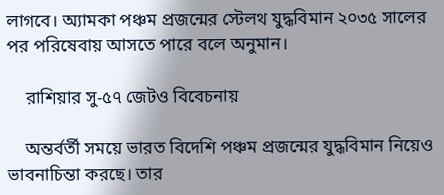লাগবে। অ্যামকা পঞ্চম প্রজন্মের স্টেলথ যুদ্ধবিমান ২০৩৫ সালের পর পরিষেবায় আসতে পারে বলে অনুমান।

    রাশিয়ার সু-৫৭ জেটও বিবেচনায়

    অন্তর্বর্তী সময়ে ভারত বিদেশি পঞ্চম প্রজন্মের যুদ্ধবিমান নিয়েও ভাবনাচিন্তা করছে। তার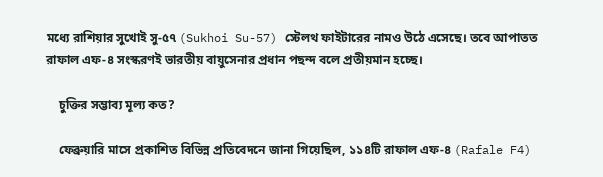মধ্যে রাশিয়ার সুখোই সু-৫৭ (Sukhoi Su-57) স্টেলথ ফাইটারের নামও উঠে এসেছে। তবে আপাতত রাফাল এফ-৪ সংস্করণই ভারতীয় বায়ুসেনার প্রধান পছন্দ বলে প্রতীয়মান হচ্ছে।

    চুক্তির সম্ভাব্য মূল্য কত?

    ফেব্রুয়ারি মাসে প্রকাশিত বিভিন্ন প্রতিবেদনে জানা গিয়েছিল, ১১৪টি রাফাল এফ-৪ (Rafale F4)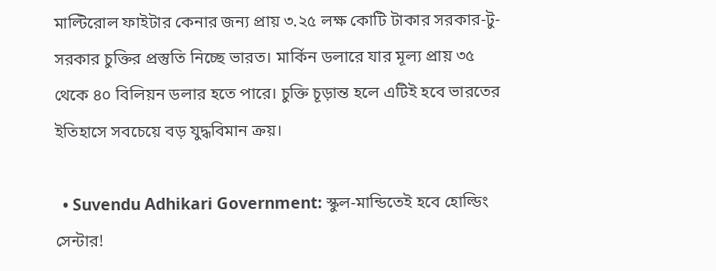মাল্টিরোল ফাইটার কেনার জন্য প্রায় ৩.২৫ লক্ষ কোটি টাকার সরকার-টু-সরকার চুক্তির প্রস্তুতি নিচ্ছে ভারত। মার্কিন ডলারে যার মূল্য প্রায় ৩৫ থেকে ৪০ বিলিয়ন ডলার হতে পারে। চুক্তি চূড়ান্ত হলে এটিই হবে ভারতের ইতিহাসে সবচেয়ে বড় যুদ্ধবিমান ক্রয়।

  • Suvendu Adhikari Government: স্কুল-মান্ডিতেই হবে হোল্ডিং সেন্টার!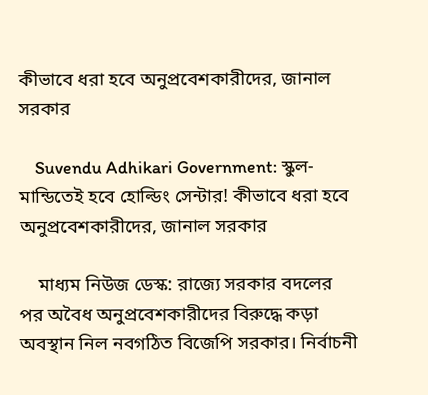কীভাবে ধরা হবে অনুপ্রবেশকারীদের, জানাল সরকার

    Suvendu Adhikari Government: স্কুল-মান্ডিতেই হবে হোল্ডিং সেন্টার! কীভাবে ধরা হবে অনুপ্রবেশকারীদের, জানাল সরকার

    মাধ্যম নিউজ ডেস্ক: রাজ্যে সরকার বদলের পর অবৈধ অনুপ্রবেশকারীদের বিরুদ্ধে কড়া অবস্থান নিল নবগঠিত বিজেপি সরকার। নির্বাচনী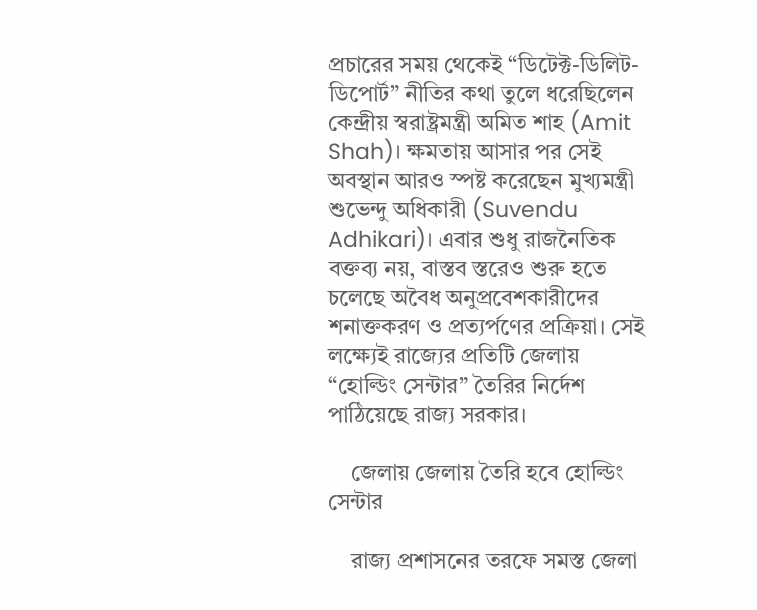প্রচারের সময় থেকেই “ডিটেক্ট-ডিলিট-ডিপোর্ট” নীতির কথা তুলে ধরেছিলেন কেন্দ্রীয় স্বরাষ্ট্রমন্ত্রী অমিত শাহ (Amit Shah)। ক্ষমতায় আসার পর সেই অবস্থান আরও স্পষ্ট করেছেন মুখ্যমন্ত্রী শুভেন্দু অধিকারী (Suvendu Adhikari)। এবার শুধু রাজনৈতিক বক্তব্য নয়, বাস্তব স্তরেও শুরু হতে চলেছে অবৈধ অনুপ্রবেশকারীদের শনাক্তকরণ ও প্রত্যর্পণের প্রক্রিয়া। সেই লক্ষ্যেই রাজ্যের প্রতিটি জেলায় “হোল্ডিং সেন্টার” তৈরির নির্দেশ পাঠিয়েছে রাজ্য সরকার।

    জেলায় জেলায় তৈরি হবে হোল্ডিং সেন্টার

    রাজ্য প্রশাসনের তরফে সমস্ত জেলা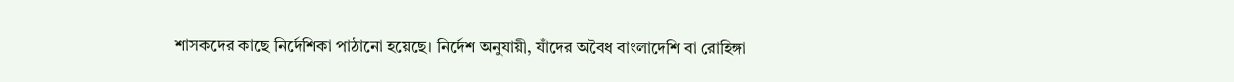শাসকদের কাছে নির্দেশিকা পাঠানো হয়েছে। নির্দেশ অনুযায়ী, যাঁদের অবৈধ বাংলাদেশি বা রোহিঙ্গা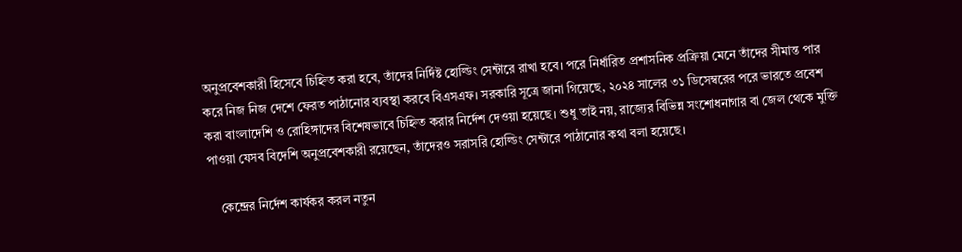অনুপ্রবেশকারী হিসেবে চিহ্নিত করা হবে, তাঁদের নির্দিষ্ট হোল্ডিং সেন্টারে রাখা হবে। পরে নির্ধারিত প্রশাসনিক প্রক্রিয়া মেনে তাঁদের সীমান্ত পার করে নিজ নিজ দেশে ফেরত পাঠানোর ব্যবস্থা করবে বিএসএফ। সরকারি সূত্রে জানা গিয়েছে, ২০২৪ সালের ৩১ ডিসেম্বরের পরে ভারতে প্রবেশ করা বাংলাদেশি ও রোহিঙ্গাদের বিশেষভাবে চিহ্নিত করার নির্দেশ দেওয়া হয়েছে। শুধু তাই নয়, রাজ্যের বিভিন্ন সংশোধনাগার বা জেল থেকে মুক্তি পাওয়া যেসব বিদেশি অনুপ্রবেশকারী রয়েছেন, তাঁদেরও সরাসরি হোল্ডিং সেন্টারে পাঠানোর কথা বলা হয়েছে।

    কেন্দ্রের নির্দেশ কার্যকর করল নতুন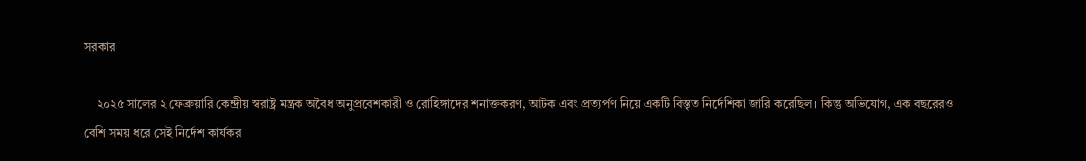সরকার

    ২০২৫ সালের ২ ফেব্রুয়ারি কেন্দ্রীয় স্বরাষ্ট্র মন্ত্রক অবৈধ অনুপ্রবেশকারী ও রোহিঙ্গাদের শনাক্তকরণ, আটক এবং প্রত্যর্পণ নিয়ে একটি বিস্তৃত নির্দেশিকা জারি করেছিল। কিন্তু অভিযোগ, এক বছরেরও বেশি সময় ধরে সেই নির্দেশ কার্যকর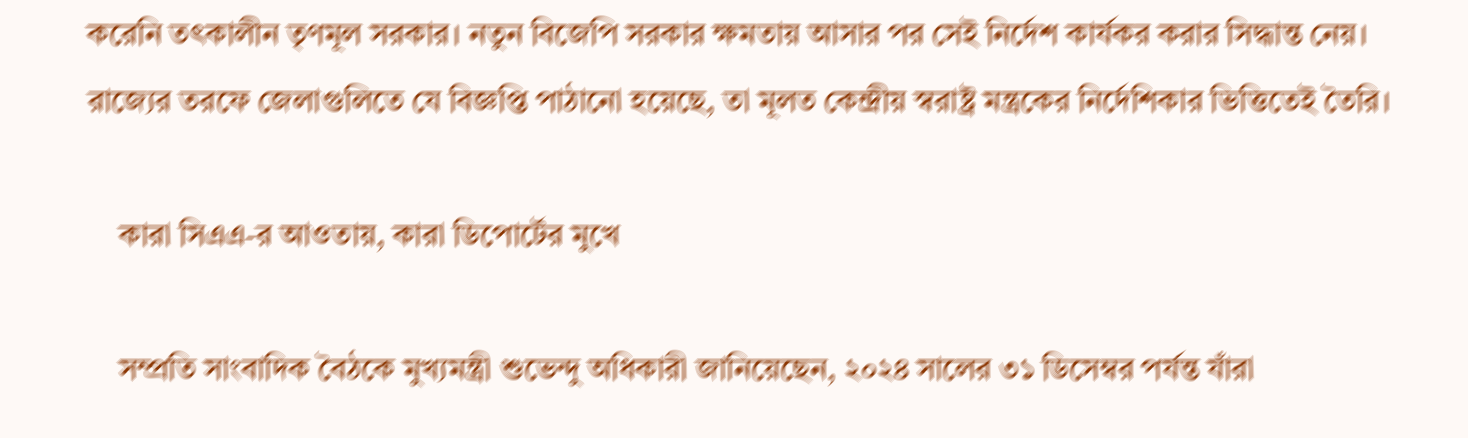করেনি তৎকালীন তৃণমূল সরকার। নতুন বিজেপি সরকার ক্ষমতায় আসার পর সেই নির্দেশ কার্যকর করার সিদ্ধান্ত নেয়। রাজ্যের তরফে জেলাগুলিতে যে বিজ্ঞপ্তি পাঠানো হয়েছে, তা মূলত কেন্দ্রীয় স্বরাষ্ট্র মন্ত্রকের নির্দেশিকার ভিত্তিতেই তৈরি।

    কারা সিএএ-র আওতায়, কারা ডিপোর্টের মুখে

    সম্প্রতি সাংবাদিক বৈঠকে মুখ্যমন্ত্রী শুভেন্দু অধিকারী জানিয়েছেন, ২০২৪ সালের ৩১ ডিসেম্বর পর্যন্ত যাঁরা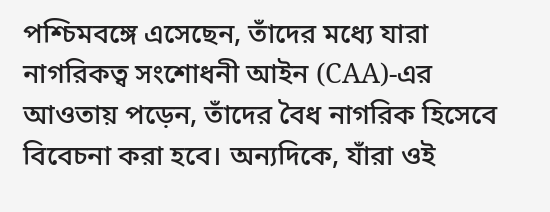পশ্চিমবঙ্গে এসেছেন, তাঁদের মধ্যে যারা নাগরিকত্ব সংশোধনী আইন (CAA)-এর আওতায় পড়েন, তাঁদের বৈধ নাগরিক হিসেবে বিবেচনা করা হবে। অন্যদিকে, যাঁরা ওই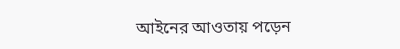আইনের আওতায় পড়েন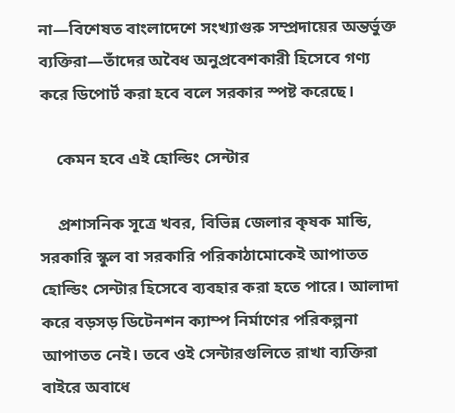না—বিশেষত বাংলাদেশে সংখ্যাগুরু সম্প্রদায়ের অন্তর্ভুক্ত ব্যক্তিরা—তাঁদের অবৈধ অনুপ্রবেশকারী হিসেবে গণ্য করে ডিপোর্ট করা হবে বলে সরকার স্পষ্ট করেছে।

    কেমন হবে এই হোল্ডিং সেন্টার

    প্রশাসনিক সূত্রে খবর, বিভিন্ন জেলার কৃষক মান্ডি, সরকারি স্কুল বা সরকারি পরিকাঠামোকেই আপাতত হোল্ডিং সেন্টার হিসেবে ব্যবহার করা হতে পারে। আলাদা করে বড়সড় ডিটেনশন ক্যাম্প নির্মাণের পরিকল্পনা আপাতত নেই। তবে ওই সেন্টারগুলিতে রাখা ব্যক্তিরা বাইরে অবাধে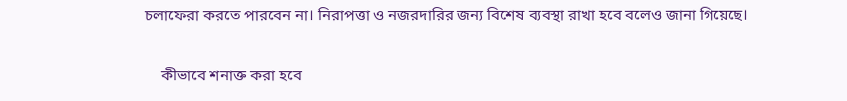চলাফেরা করতে পারবেন না। নিরাপত্তা ও নজরদারির জন্য বিশেষ ব্যবস্থা রাখা হবে বলেও জানা গিয়েছে।

    কীভাবে শনাক্ত করা হবে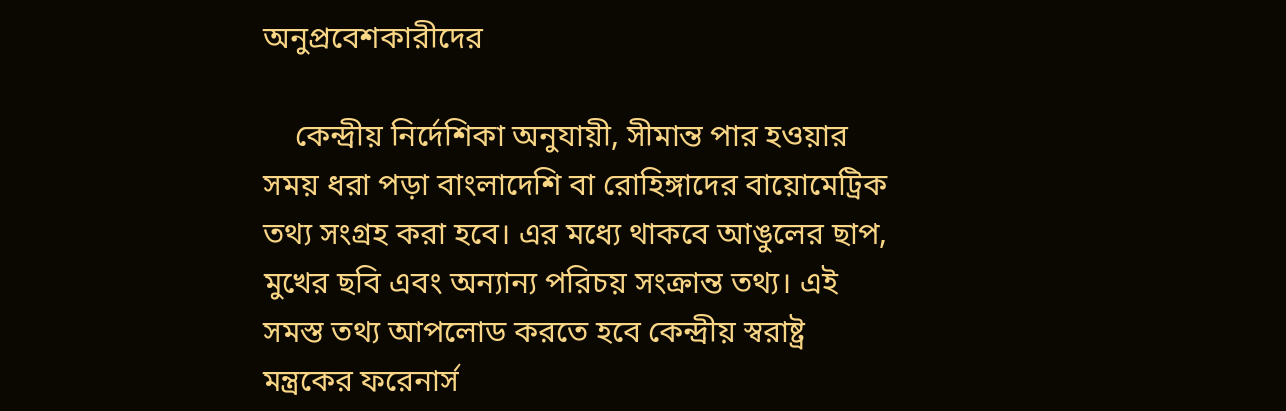অনুপ্রবেশকারীদের

    কেন্দ্রীয় নির্দেশিকা অনুযায়ী, সীমান্ত পার হওয়ার সময় ধরা পড়া বাংলাদেশি বা রোহিঙ্গাদের বায়োমেট্রিক তথ্য সংগ্রহ করা হবে। এর মধ্যে থাকবে আঙুলের ছাপ, মুখের ছবি এবং অন্যান্য পরিচয় সংক্রান্ত তথ্য। এই সমস্ত তথ্য আপলোড করতে হবে কেন্দ্রীয় স্বরাষ্ট্র মন্ত্রকের ফরেনার্স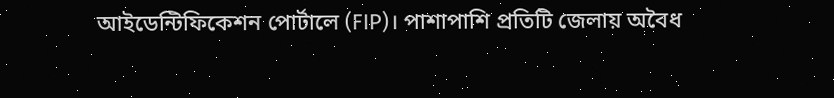আইডেন্টিফিকেশন পোর্টালে (FIP)। পাশাপাশি প্রতিটি জেলায় অবৈধ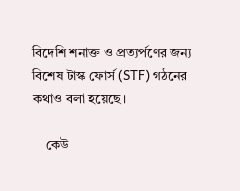বিদেশি শনাক্ত ও প্রত্যর্পণের জন্য বিশেষ টাস্ক ফোর্স (STF) গঠনের কথাও বলা হয়েছে।

    কেউ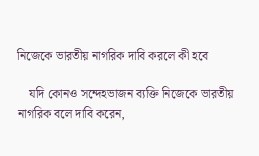নিজেকে ভারতীয় নাগরিক দাবি করলে কী হবে

    যদি কোনও সন্দেহভাজন ব্যক্তি নিজেকে ভারতীয় নাগরিক বলে দাবি করেন,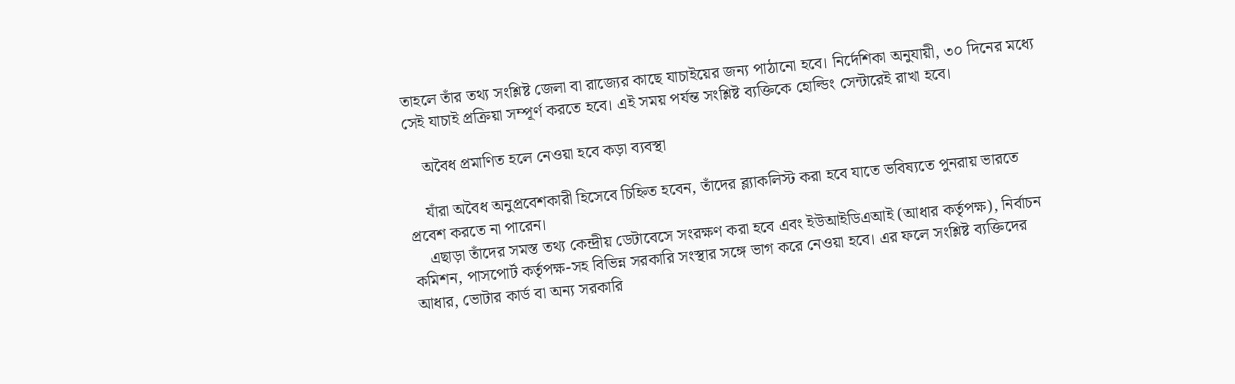তাহলে তাঁর তথ্য সংশ্লিষ্ট জেলা বা রাজ্যের কাছে যাচাইয়ের জন্য পাঠানো হবে। নির্দেশিকা অনুযায়ী, ৩০ দিনের মধ্যে সেই যাচাই প্রক্রিয়া সম্পূর্ণ করতে হবে। এই সময় পর্যন্ত সংশ্লিষ্ট ব্যক্তিকে হোল্ডিং সেন্টারেই রাখা হবে।

    অবৈধ প্রমাণিত হলে নেওয়া হবে কড়া ব্যবস্থা

    যাঁরা অবৈধ অনুপ্রবেশকারী হিসেবে চিহ্নিত হবেন, তাঁদের ব্ল্যাকলিস্ট করা হবে যাতে ভবিষ্যতে পুনরায় ভারতে প্রবেশ করতে না পারেন।
    এছাড়া তাঁদের সমস্ত তথ্য কেন্দ্রীয় ডেটাবেসে সংরক্ষণ করা হবে এবং ইউআইডিএআই (আধার কর্তৃপক্ষ), নির্বাচন কমিশন, পাসপোর্ট কর্তৃপক্ষ-সহ বিভিন্ন সরকারি সংস্থার সঙ্গে ভাগ করে নেওয়া হবে। এর ফলে সংশ্লিষ্ট ব্যক্তিদের আধার, ভোটার কার্ড বা অন্য সরকারি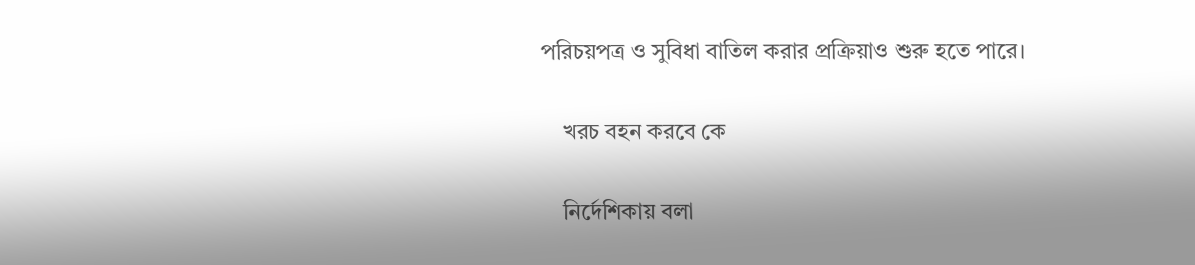পরিচয়পত্র ও সুবিধা বাতিল করার প্রক্রিয়াও শুরু হতে পারে।

    খরচ বহন করবে কে

    নির্দেশিকায় বলা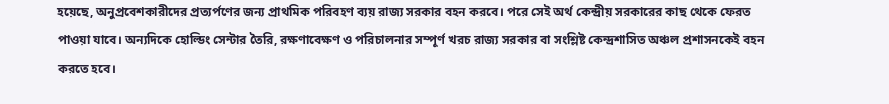হয়েছে, অনুপ্রবেশকারীদের প্রত্যর্পণের জন্য প্রাথমিক পরিবহণ ব্যয় রাজ্য সরকার বহন করবে। পরে সেই অর্থ কেন্দ্রীয় সরকারের কাছ থেকে ফেরত পাওয়া যাবে। অন্যদিকে হোল্ডিং সেন্টার তৈরি, রক্ষণাবেক্ষণ ও পরিচালনার সম্পূর্ণ খরচ রাজ্য সরকার বা সংশ্লিষ্ট কেন্দ্রশাসিত অঞ্চল প্রশাসনকেই বহন করতে হবে।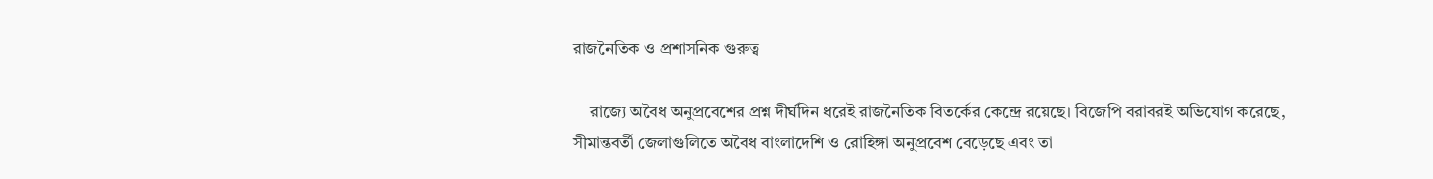রাজনৈতিক ও প্রশাসনিক গুরুত্ব

    রাজ্যে অবৈধ অনুপ্রবেশের প্রশ্ন দীর্ঘদিন ধরেই রাজনৈতিক বিতর্কের কেন্দ্রে রয়েছে। বিজেপি বরাবরই অভিযোগ করেছে, সীমান্তবর্তী জেলাগুলিতে অবৈধ বাংলাদেশি ও রোহিঙ্গা অনুপ্রবেশ বেড়েছে এবং তা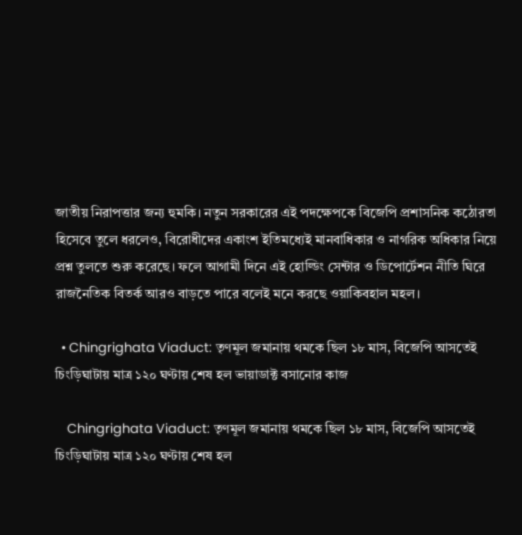জাতীয় নিরাপত্তার জন্য হুমকি। নতুন সরকারের এই পদক্ষেপকে বিজেপি প্রশাসনিক কঠোরতা হিসেবে তুলে ধরলেও, বিরোধীদের একাংশ ইতিমধ্যেই মানবাধিকার ও নাগরিক অধিকার নিয়ে প্রশ্ন তুলতে শুরু করেছে। ফলে আগামী দিনে এই হোল্ডিং সেন্টার ও ডিপোর্টেশন নীতি ঘিরে রাজনৈতিক বিতর্ক আরও বাড়তে পারে বলেই মনে করছে ওয়াকিবহাল মহল।

  • Chingrighata Viaduct: তৃণমূল জমানায় থমকে ছিল ১৮ মাস, বিজেপি আসতেই চিংড়িঘাটায় মাত্র ১২০ ঘণ্টায় শেষ হল ভায়াডাক্ট বসানোর কাজ

    Chingrighata Viaduct: তৃণমূল জমানায় থমকে ছিল ১৮ মাস, বিজেপি আসতেই চিংড়িঘাটায় মাত্র ১২০ ঘণ্টায় শেষ হল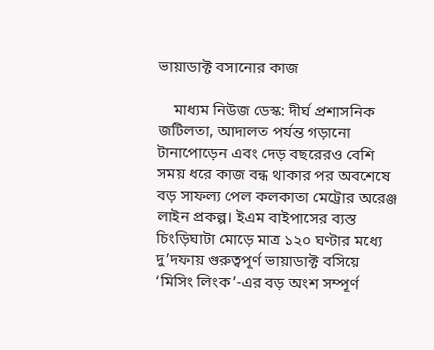ভায়াডাক্ট বসানোর কাজ

    মাধ্যম নিউজ ডেস্ক: দীর্ঘ প্রশাসনিক জটিলতা, আদালত পর্যন্ত গড়ানো টানাপোড়েন এবং দেড় বছরেরও বেশি সময় ধরে কাজ বন্ধ থাকার পর অবশেষে বড় সাফল্য পেল কলকাতা মেট্রোর অরেঞ্জ লাইন প্রকল্প। ইএম বাইপাসের ব্যস্ত চিংড়িঘাটা মোড়ে মাত্র ১২০ ঘণ্টার মধ্যে দু’দফায় গুরুত্বপূর্ণ ভায়াডাক্ট বসিয়ে ‘মিসিং লিংক’-এর বড় অংশ সম্পূর্ণ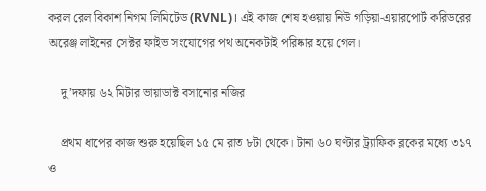করল রেল বিকাশ নিগম লিমিটেড (RVNL)। এই কাজ শেষ হওয়ায় নিউ গড়িয়া-এয়ারপোর্ট করিডরের অরেঞ্জ লাইনের সেক্টর ফাইভ সংযোগের পথ অনেকটাই পরিষ্কার হয়ে গেল।

    দু’দফায় ৬২ মিটার ভায়াডাক্ট বসানোর নজির

    প্রথম ধাপের কাজ শুরু হয়েছিল ১৫ মে রাত ৮টা থেকে। টানা ৬০ ঘণ্টার ট্র্যাফিক ব্লকের মধ্যে ৩১৭ ও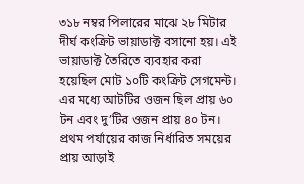৩১৮ নম্বর পিলারের মাঝে ২৮ মিটার দীর্ঘ কংক্রিট ভায়াডাক্ট বসানো হয়। এই ভায়াডাক্ট তৈরিতে ব্যবহার করা হয়েছিল মোট ১০টি কংক্রিট সেগমেন্ট। এর মধ্যে আটটির ওজন ছিল প্রায় ৬০ টন এবং দু’টির ওজন প্রায় ৪০ টন। প্রথম পর্যায়ের কাজ নির্ধারিত সময়ের প্রায় আড়াই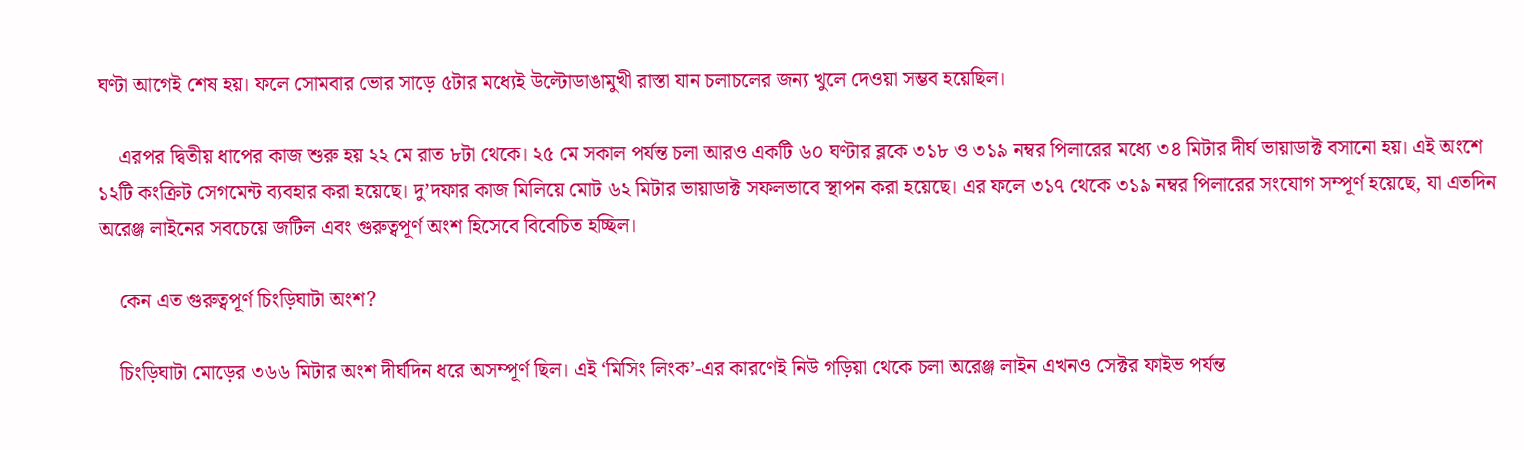ঘণ্টা আগেই শেষ হয়। ফলে সোমবার ভোর সাড়ে ৫টার মধ্যেই উল্টোডাঙামুখী রাস্তা যান চলাচলের জন্য খুলে দেওয়া সম্ভব হয়েছিল।

    এরপর দ্বিতীয় ধাপের কাজ শুরু হয় ২২ মে রাত ৮টা থেকে। ২৫ মে সকাল পর্যন্ত চলা আরও একটি ৬০ ঘণ্টার ব্লকে ৩১৮ ও ৩১৯ নম্বর পিলারের মধ্যে ৩৪ মিটার দীর্ঘ ভায়াডাক্ট বসানো হয়। এই অংশে ১২টি কংক্রিট সেগমেন্ট ব্যবহার করা হয়েছে। দু’দফার কাজ মিলিয়ে মোট ৬২ মিটার ভায়াডাক্ট সফলভাবে স্থাপন করা হয়েছে। এর ফলে ৩১৭ থেকে ৩১৯ নম্বর পিলারের সংযোগ সম্পূর্ণ হয়েছে, যা এতদিন অরেঞ্জ লাইনের সবচেয়ে জটিল এবং গুরুত্বপূর্ণ অংশ হিসেবে বিবেচিত হচ্ছিল।

    কেন এত গুরুত্বপূর্ণ চিংড়িঘাটা অংশ?

    চিংড়িঘাটা মোড়ের ৩৬৬ মিটার অংশ দীর্ঘদিন ধরে অসম্পূর্ণ ছিল। এই ‘মিসিং লিংক’-এর কারণেই নিউ গড়িয়া থেকে চলা অরেঞ্জ লাইন এখনও সেক্টর ফাইভ পর্যন্ত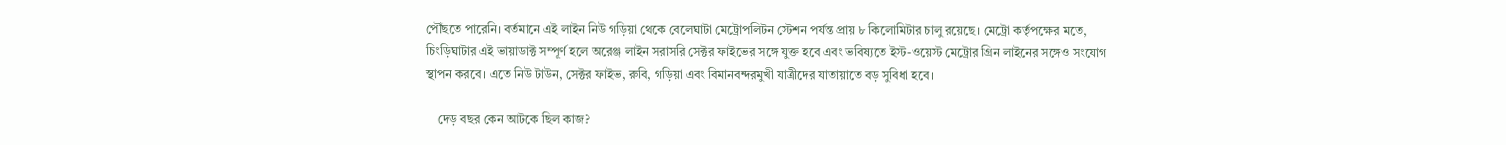পৌঁছতে পারেনি। বর্তমানে এই লাইন নিউ গড়িয়া থেকে বেলেঘাটা মেট্রোপলিটন স্টেশন পর্যন্ত প্রায় ৮ কিলোমিটার চালু রয়েছে। মেট্রো কর্তৃপক্ষের মতে, চিংড়িঘাটার এই ভায়াডাক্ট সম্পূর্ণ হলে অরেঞ্জ লাইন সরাসরি সেক্টর ফাইভের সঙ্গে যুক্ত হবে এবং ভবিষ্যতে ইস্ট-ওয়েস্ট মেট্রোর গ্রিন লাইনের সঙ্গেও সংযোগ স্থাপন করবে। এতে নিউ টাউন, সেক্টর ফাইভ, রুবি, গড়িয়া এবং বিমানবন্দরমুখী যাত্রীদের যাতায়াতে বড় সুবিধা হবে।

    দেড় বছর কেন আটকে ছিল কাজ?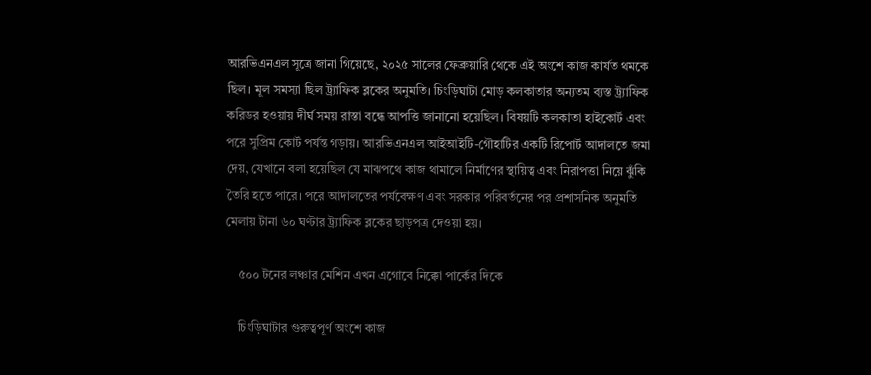আরভিএনএল সূত্রে জানা গিয়েছে, ২০২৫ সালের ফেব্রুয়ারি থেকে এই অংশে কাজ কার্যত থমকে ছিল। মূল সমস্যা ছিল ট্র্যাফিক ব্লকের অনুমতি। চিংড়িঘাটা মোড় কলকাতার অন্যতম ব্যস্ত ট্র্যাফিক করিডর হওয়ায় দীর্ঘ সময় রাস্তা বন্ধে আপত্তি জানানো হয়েছিল। বিষয়টি কলকাতা হাইকোর্ট এবং পরে সুপ্রিম কোর্ট পর্যন্ত গড়ায়। আরভিএনএল আইআইটি-গৌহাটির একটি রিপোর্ট আদালতে জমা দেয়, যেখানে বলা হয়েছিল যে মাঝপথে কাজ থামালে নির্মাণের স্থায়িত্ব এবং নিরাপত্তা নিয়ে ঝুঁকি তৈরি হতে পারে। পরে আদালতের পর্যবেক্ষণ এবং সরকার পরিবর্তনের পর প্রশাসনিক অনুমতি মেলায় টানা ৬০ ঘণ্টার ট্র্যাফিক ব্লকের ছাড়পত্র দেওয়া হয়।

    ৫০০ টনের লঞ্চার মেশিন এখন এগোবে নিক্কো পার্কের দিকে

    চিংড়িঘাটার গুরুত্বপূর্ণ অংশে কাজ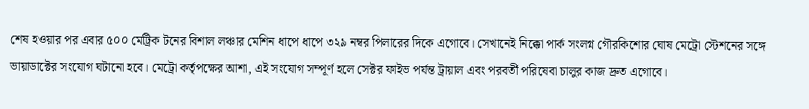শেষ হওয়ার পর এবার ৫০০ মেট্রিক টনের বিশাল লঞ্চার মেশিন ধাপে ধাপে ৩২৯ নম্বর পিলারের দিকে এগোবে। সেখানেই নিক্কো পার্ক সংলগ্ন গৌরকিশোর ঘোষ মেট্রো স্টেশনের সঙ্গে ভায়াডাক্টের সংযোগ ঘটানো হবে। মেট্রো কর্তৃপক্ষের আশা, এই সংযোগ সম্পূর্ণ হলে সেক্টর ফাইভ পর্যন্ত ট্রায়াল এবং পরবর্তী পরিষেবা চালুর কাজ দ্রুত এগোবে।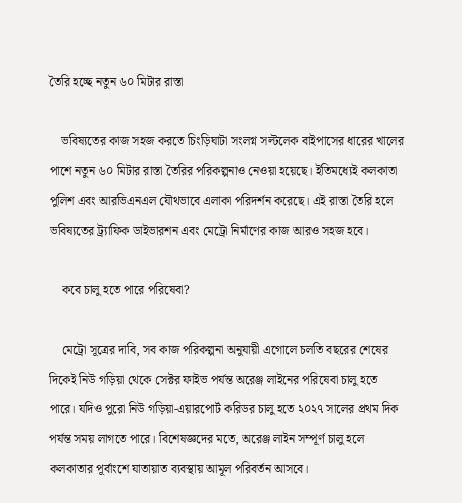তৈরি হচ্ছে নতুন ৬০ মিটার রাস্তা

    ভবিষ্যতের কাজ সহজ করতে চিংড়িঘাটা সংলগ্ন সল্টলেক বাইপাসের ধারের খালের পাশে নতুন ৬০ মিটার রাস্তা তৈরির পরিকল্পনাও নেওয়া হয়েছে। ইতিমধ্যেই কলকাতা পুলিশ এবং আরভিএনএল যৌথভাবে এলাকা পরিদর্শন করেছে। এই রাস্তা তৈরি হলে ভবিষ্যতের ট্র্যাফিক ডাইভারশন এবং মেট্রো নির্মাণের কাজ আরও সহজ হবে।

    কবে চালু হতে পারে পরিষেবা?

    মেট্রো সূত্রের দাবি, সব কাজ পরিকল্পনা অনুযায়ী এগোলে চলতি বছরের শেষের দিকেই নিউ গড়িয়া থেকে সেক্টর ফাইভ পর্যন্ত অরেঞ্জ লাইনের পরিষেবা চালু হতে পারে। যদিও পুরো নিউ গড়িয়া-এয়ারপোর্ট করিডর চালু হতে ২০২৭ সালের প্রথম দিক পর্যন্ত সময় লাগতে পারে। বিশেষজ্ঞদের মতে, অরেঞ্জ লাইন সম্পূর্ণ চালু হলে কলকাতার পূর্বাংশে যাতায়াত ব্যবস্থায় আমূল পরিবর্তন আসবে।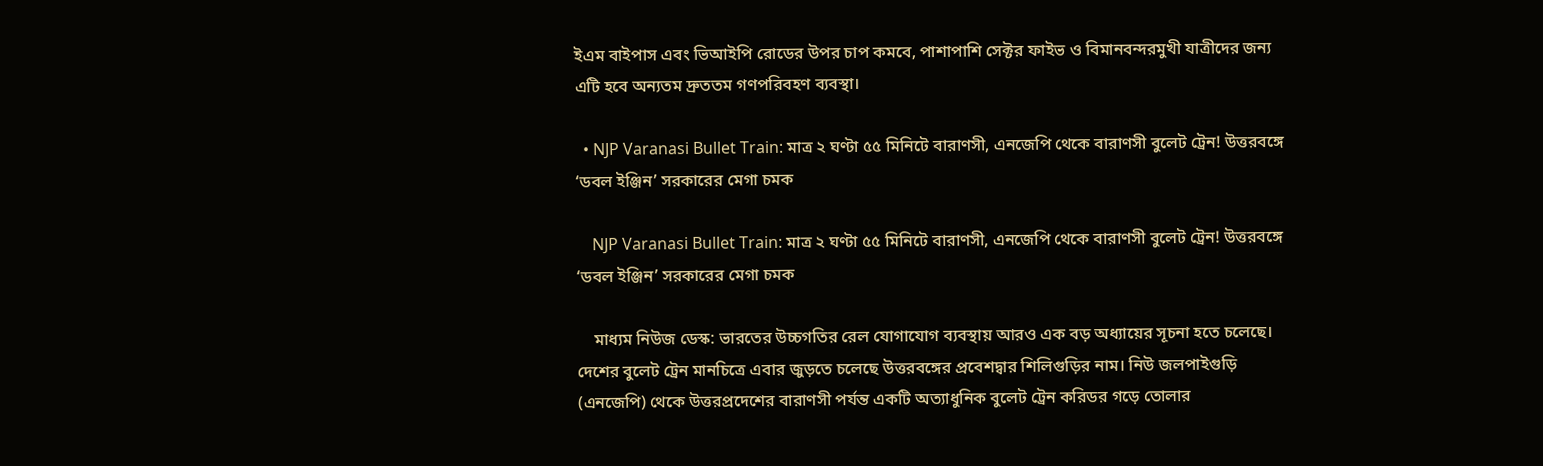ইএম বাইপাস এবং ভিআইপি রোডের উপর চাপ কমবে, পাশাপাশি সেক্টর ফাইভ ও বিমানবন্দরমুখী যাত্রীদের জন্য এটি হবে অন্যতম দ্রুততম গণপরিবহণ ব্যবস্থা।

  • NJP Varanasi Bullet Train: মাত্র ২ ঘণ্টা ৫৫ মিনিটে বারাণসী, এনজেপি থেকে বারাণসী বুলেট ট্রেন! উত্তরবঙ্গে ‘ডবল ইঞ্জিন’ সরকারের মেগা চমক

    NJP Varanasi Bullet Train: মাত্র ২ ঘণ্টা ৫৫ মিনিটে বারাণসী, এনজেপি থেকে বারাণসী বুলেট ট্রেন! উত্তরবঙ্গে ‘ডবল ইঞ্জিন’ সরকারের মেগা চমক

    মাধ্যম নিউজ ডেস্ক: ভারতের উচ্চগতির রেল যোগাযোগ ব্যবস্থায় আরও এক বড় অধ্যায়ের সূচনা হতে চলেছে। দেশের বুলেট ট্রেন মানচিত্রে এবার জুড়তে চলেছে উত্তরবঙ্গের প্রবেশদ্বার শিলিগুড়ির নাম। নিউ জলপাইগুড়ি (এনজেপি) থেকে উত্তরপ্রদেশের বারাণসী পর্যন্ত একটি অত্যাধুনিক বুলেট ট্রেন করিডর গড়ে তোলার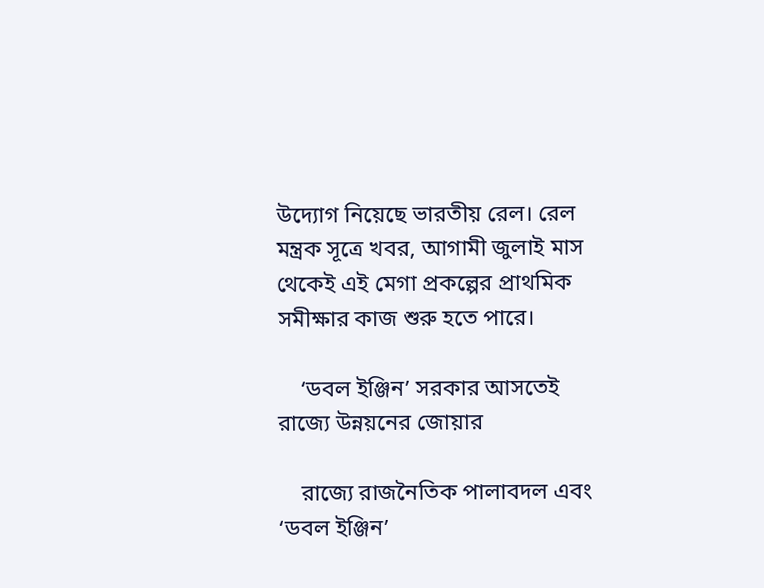উদ্যোগ নিয়েছে ভারতীয় রেল। রেল মন্ত্রক সূত্রে খবর, আগামী জুলাই মাস থেকেই এই মেগা প্রকল্পের প্রাথমিক সমীক্ষার কাজ শুরু হতে পারে।

    ‘ডবল ইঞ্জিন’ সরকার আসতেই রাজ্যে উন্নয়নের জোয়ার

    রাজ্যে রাজনৈতিক পালাবদল এবং ‘ডবল ইঞ্জিন’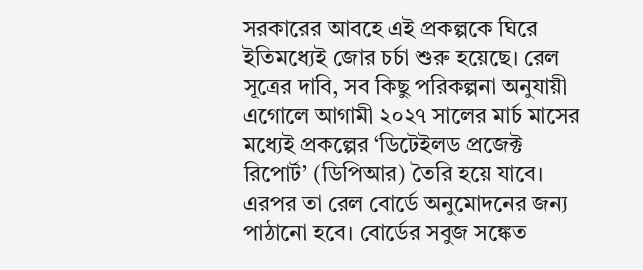সরকারের আবহে এই প্রকল্পকে ঘিরে ইতিমধ্যেই জোর চর্চা শুরু হয়েছে। রেল সূত্রের দাবি, সব কিছু পরিকল্পনা অনুযায়ী এগোলে আগামী ২০২৭ সালের মার্চ মাসের মধ্যেই প্রকল্পের ‘ডিটেইলড প্রজেক্ট রিপোর্ট’ (ডিপিআর) তৈরি হয়ে যাবে। এরপর তা রেল বোর্ডে অনুমোদনের জন্য পাঠানো হবে। বোর্ডের সবুজ সঙ্কেত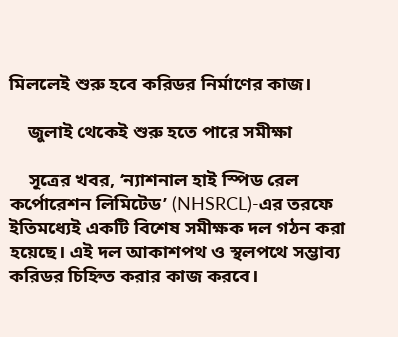মিললেই শুরু হবে করিডর নির্মাণের কাজ।

    জুলাই থেকেই শুরু হতে পারে সমীক্ষা

    সূত্রের খবর, ‘ন্যাশনাল হাই স্পিড রেল কর্পোরেশন লিমিটেড’ (NHSRCL)-এর তরফে ইতিমধ্যেই একটি বিশেষ সমীক্ষক দল গঠন করা হয়েছে। এই দল আকাশপথ ও স্থলপথে সম্ভাব্য করিডর চিহ্নিত করার কাজ করবে।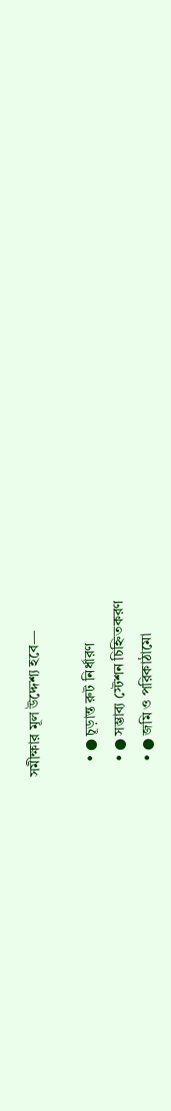সমীক্ষার মূল উদ্দেশ্য হবে—

    • ● চূড়ান্ত রুট নির্ধারণ
    • ● সম্ভাব্য স্টেশন চিহ্নিতকরণ
    • ● জমি ও পরিকাঠামো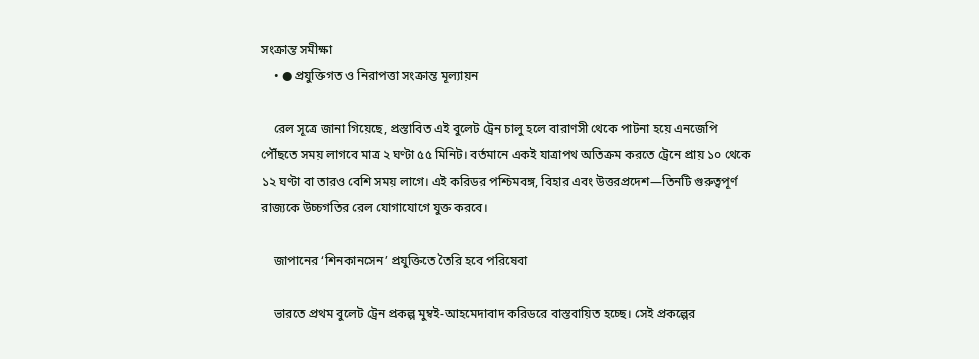সংক্রান্ত সমীক্ষা
    • ● প্রযুক্তিগত ও নিরাপত্তা সংক্রান্ত মূল্যায়ন

    রেল সূত্রে জানা গিয়েছে, প্রস্তাবিত এই বুলেট ট্রেন চালু হলে বারাণসী থেকে পাটনা হয়ে এনজেপি পৌঁছতে সময় লাগবে মাত্র ২ ঘণ্টা ৫৫ মিনিট। বর্তমানে একই যাত্রাপথ অতিক্রম করতে ট্রেনে প্রায় ১০ থেকে ১২ ঘণ্টা বা তারও বেশি সময় লাগে। এই করিডর পশ্চিমবঙ্গ, বিহার এবং উত্তরপ্রদেশ—তিনটি গুরুত্বপূর্ণ রাজ্যকে উচ্চগতির রেল যোগাযোগে যুক্ত করবে।

    জাপানের ‘শিনকানসেন’ প্রযুক্তিতে তৈরি হবে পরিষেবা

    ভারতে প্রথম বুলেট ট্রেন প্রকল্প মুম্বই-আহমেদাবাদ করিডরে বাস্তবায়িত হচ্ছে। সেই প্রকল্পের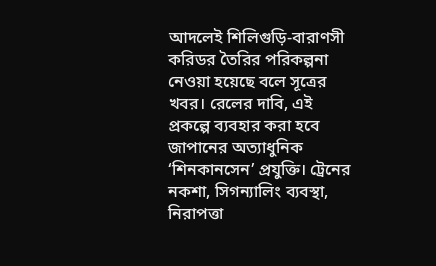আদলেই শিলিগুড়ি-বারাণসী করিডর তৈরির পরিকল্পনা নেওয়া হয়েছে বলে সূত্রের খবর। রেলের দাবি, এই প্রকল্পে ব্যবহার করা হবে জাপানের অত্যাধুনিক ‘শিনকানসেন’ প্রযুক্তি। ট্রেনের নকশা, সিগন্যালিং ব্যবস্থা, নিরাপত্তা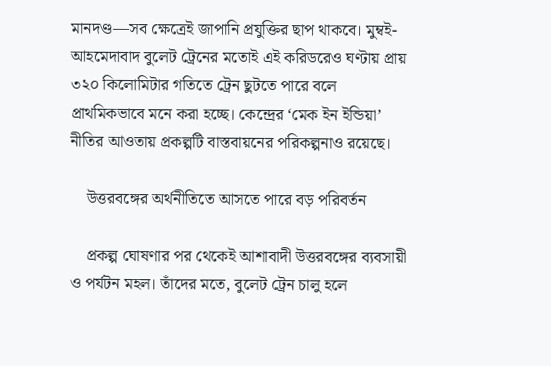মানদণ্ড—সব ক্ষেত্রেই জাপানি প্রযুক্তির ছাপ থাকবে। মুম্বই-আহমেদাবাদ বুলেট ট্রেনের মতোই এই করিডরেও ঘণ্টায় প্রায় ৩২০ কিলোমিটার গতিতে ট্রেন ছুটতে পারে বলে প্রাথমিকভাবে মনে করা হচ্ছে। কেন্দ্রের ‘মেক ইন ইন্ডিয়া’ নীতির আওতায় প্রকল্পটি বাস্তবায়নের পরিকল্পনাও রয়েছে।

    উত্তরবঙ্গের অর্থনীতিতে আসতে পারে বড় পরিবর্তন

    প্রকল্প ঘোষণার পর থেকেই আশাবাদী উত্তরবঙ্গের ব্যবসায়ী ও পর্যটন মহল। তাঁদের মতে, বুলেট ট্রেন চালু হলে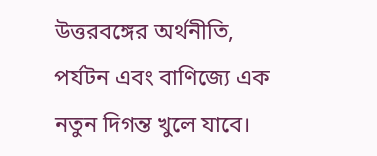উত্তরবঙ্গের অর্থনীতি, পর্যটন এবং বাণিজ্যে এক নতুন দিগন্ত খুলে যাবে।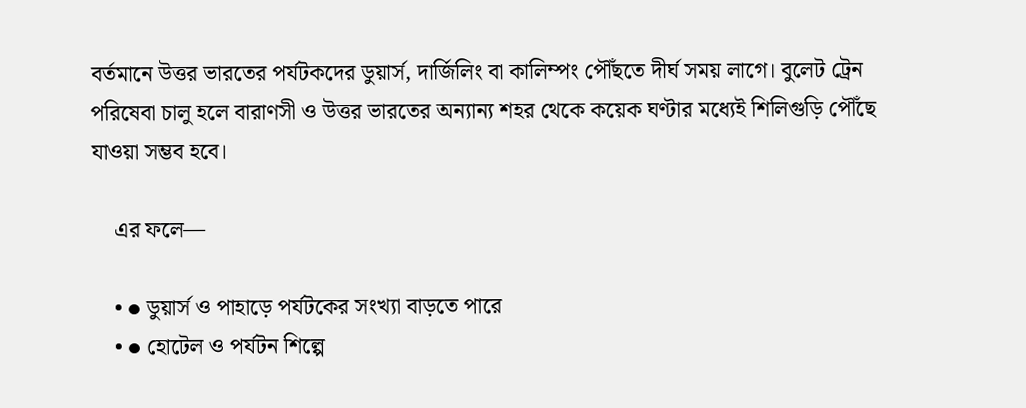বর্তমানে উত্তর ভারতের পর্যটকদের ডুয়ার্স, দার্জিলিং বা কালিম্পং পৌঁছতে দীর্ঘ সময় লাগে। বুলেট ট্রেন পরিষেবা চালু হলে বারাণসী ও উত্তর ভারতের অন্যান্য শহর থেকে কয়েক ঘণ্টার মধ্যেই শিলিগুড়ি পৌঁছে যাওয়া সম্ভব হবে।

    এর ফলে—

    • ● ডুয়ার্স ও পাহাড়ে পর্যটকের সংখ্যা বাড়তে পারে
    • ● হোটেল ও পর্যটন শিল্পে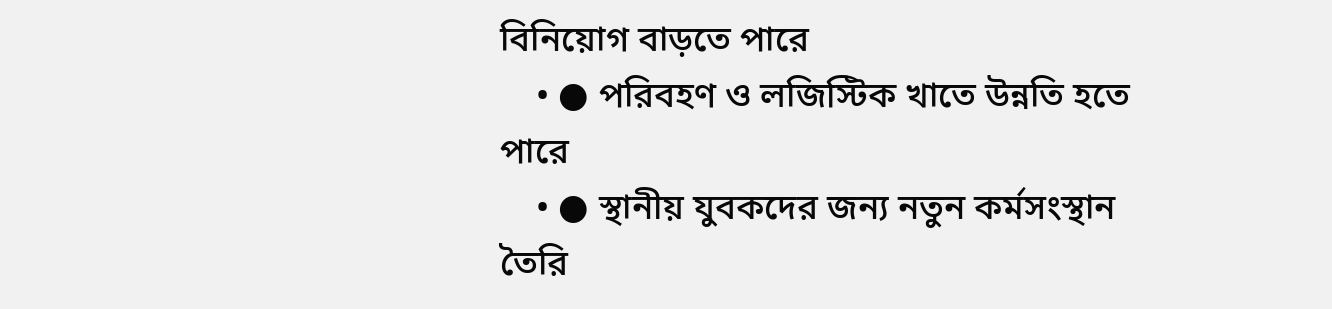বিনিয়োগ বাড়তে পারে
    • ● পরিবহণ ও লজিস্টিক খাতে উন্নতি হতে পারে
    • ● স্থানীয় যুবকদের জন্য নতুন কর্মসংস্থান তৈরি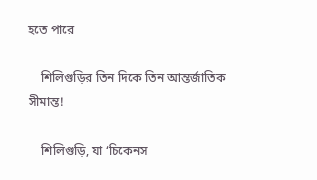হতে পারে

    শিলিগুড়ির তিন দিকে তিন আন্তর্জাতিক সীমান্ত!

    শিলিগুড়ি, যা ‘চিকেনস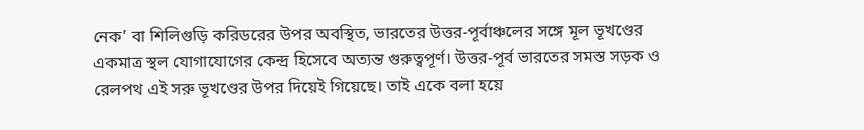নেক’ বা শিলিগুড়ি করিডরের উপর অবস্থিত, ভারতের উত্তর-পূর্বাঞ্চলের সঙ্গে মূল ভূখণ্ডের একমাত্র স্থল যোগাযোগের কেন্দ্র হিসেবে অত্যন্ত গুরুত্বপূর্ণ। উত্তর-পূর্ব ভারতের সমস্ত সড়ক ও রেলপথ এই সরু ভূখণ্ডের উপর দিয়েই গিয়েছে। তাই একে বলা হয়ে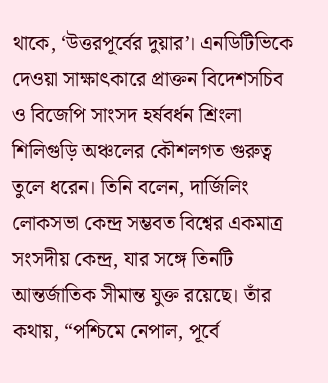থাকে, ‘উত্তরপূর্বের দুয়ার’। এনডিটিভিকে দেওয়া সাক্ষাৎকারে প্রাক্তন বিদেশসচিব ও বিজেপি সাংসদ হর্ষবর্ধন শ্রিংলা শিলিগুড়ি অঞ্চলের কৌশলগত গুরুত্ব তুলে ধরেন। তিনি বলেন, দার্জিলিং লোকসভা কেন্দ্র সম্ভবত বিশ্বের একমাত্র সংসদীয় কেন্দ্র, যার সঙ্গে তিনটি আন্তর্জাতিক সীমান্ত যুক্ত রয়েছে। তাঁর কথায়, “পশ্চিমে নেপাল, পূর্বে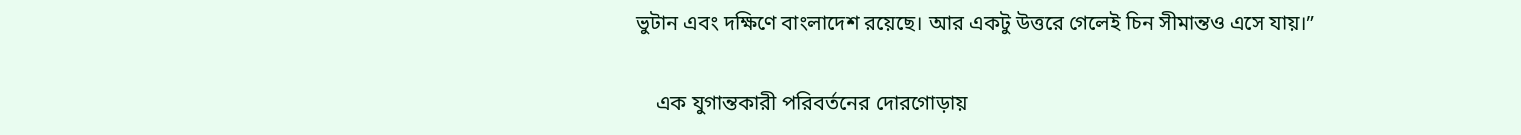ভুটান এবং দক্ষিণে বাংলাদেশ রয়েছে। আর একটু উত্তরে গেলেই চিন সীমান্তও এসে যায়।”

    এক যুগান্তকারী পরিবর্তনের দোরগোড়ায়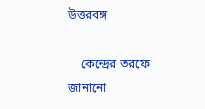উত্তরবঙ্গ

    কেন্দ্রের তরফে জানানো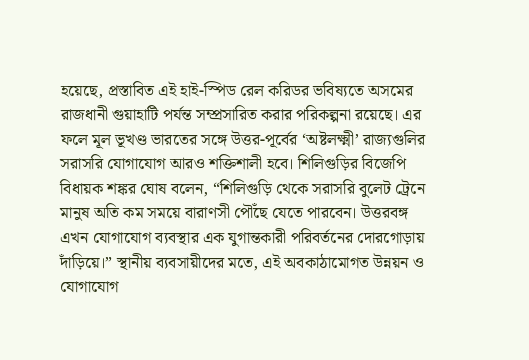হয়েছে, প্রস্তাবিত এই হাই-স্পিড রেল করিডর ভবিষ্যতে অসমের রাজধানী গুয়াহাটি পর্যন্ত সম্প্রসারিত করার পরিকল্পনা রয়েছে। এর ফলে মূল ভূখণ্ড ভারতের সঙ্গে উত্তর-পূর্বের ‘অষ্টলক্ষ্মী’ রাজ্যগুলির সরাসরি যোগাযোগ আরও শক্তিশালী হবে। শিলিগুড়ির বিজেপি বিধায়ক শঙ্কর ঘোষ বলেন, “শিলিগুড়ি থেকে সরাসরি বুলেট ট্রেনে মানুষ অতি কম সময়ে বারাণসী পৌঁছে যেতে পারবেন। উত্তরবঙ্গ এখন যোগাযোগ ব্যবস্থার এক যুগান্তকারী পরিবর্তনের দোরগোড়ায় দাঁড়িয়ে।” স্থানীয় ব্যবসায়ীদের মতে, এই অবকাঠামোগত উন্নয়ন ও যোগাযোগ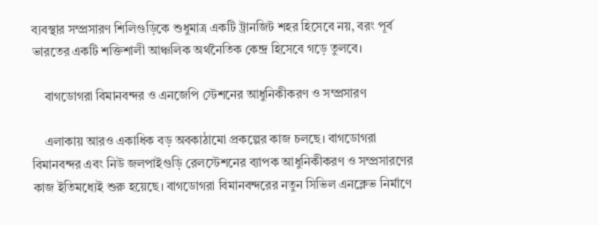ব্যবস্থার সম্প্রসারণ শিলিগুড়িকে শুধুমাত্র একটি ট্রানজিট শহর হিসেবে নয়, বরং পূর্ব ভারতের একটি শক্তিশালী আঞ্চলিক অর্থনৈতিক কেন্দ্র হিসেবে গড়ে তুলবে।

    বাগডোগরা বিমানবন্দর ও এনজেপি স্টেশনের আধুনিকীকরণ ও সম্প্রসারণ

    এলাকায় আরও একাধিক বড় অবকাঠামো প্রকল্পের কাজ চলছে। বাগডোগরা বিমানবন্দর এবং নিউ জলপাইগুড়ি রেলস্টেশনের ব্যাপক আধুনিকীকরণ ও সম্প্রসারণের কাজ ইতিমধ্যেই শুরু হয়েছে। বাগডোগরা বিমানবন্দরের নতুন সিভিল এনক্লেভ নির্মাণে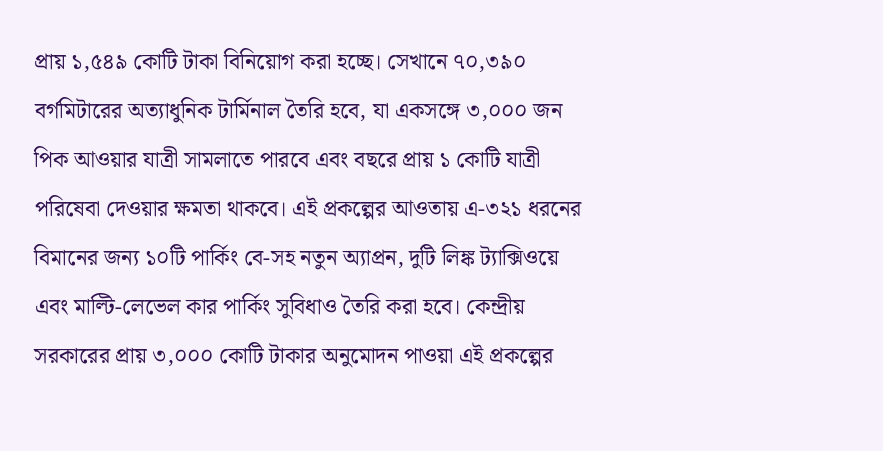প্রায় ১,৫৪৯ কোটি টাকা বিনিয়োগ করা হচ্ছে। সেখানে ৭০,৩৯০ বর্গমিটারের অত্যাধুনিক টার্মিনাল তৈরি হবে, যা একসঙ্গে ৩,০০০ জন পিক আওয়ার যাত্রী সামলাতে পারবে এবং বছরে প্রায় ১ কোটি যাত্রী পরিষেবা দেওয়ার ক্ষমতা থাকবে। এই প্রকল্পের আওতায় এ-৩২১ ধরনের বিমানের জন্য ১০টি পার্কিং বে-সহ নতুন অ্যাপ্রন, দুটি লিঙ্ক ট্যাক্সিওয়ে এবং মাল্টি-লেভেল কার পার্কিং সুবিধাও তৈরি করা হবে। কেন্দ্রীয় সরকারের প্রায় ৩,০০০ কোটি টাকার অনুমোদন পাওয়া এই প্রকল্পের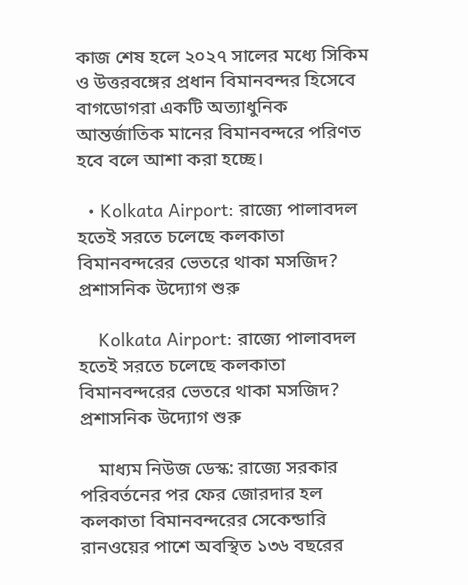কাজ শেষ হলে ২০২৭ সালের মধ্যে সিকিম ও উত্তরবঙ্গের প্রধান বিমানবন্দর হিসেবে বাগডোগরা একটি অত্যাধুনিক আন্তর্জাতিক মানের বিমানবন্দরে পরিণত হবে বলে আশা করা হচ্ছে।

  • Kolkata Airport: রাজ্যে পালাবদল হতেই সরতে চলেছে কলকাতা বিমানবন্দরের ভেতরে থাকা মসজিদ?  প্রশাসনিক উদ্যোগ শুরু

    Kolkata Airport: রাজ্যে পালাবদল হতেই সরতে চলেছে কলকাতা বিমানবন্দরের ভেতরে থাকা মসজিদ? প্রশাসনিক উদ্যোগ শুরু

    মাধ্যম নিউজ ডেস্ক: রাজ্যে সরকার পরিবর্তনের পর ফের জোরদার হল কলকাতা বিমানবন্দরের সেকেন্ডারি রানওয়ের পাশে অবস্থিত ১৩৬ বছরের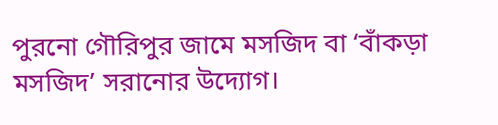পুরনো গৌরিপুর জামে মসজিদ বা ‘বাঁকড়া মসজিদ’ সরানোর উদ্যোগ।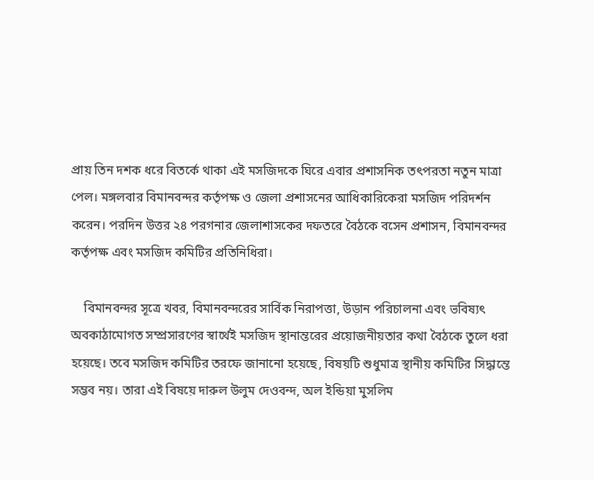প্রায় তিন দশক ধরে বিতর্কে থাকা এই মসজিদকে ঘিরে এবার প্রশাসনিক তৎপরতা নতুন মাত্রা পেল। মঙ্গলবার বিমানবন্দর কর্তৃপক্ষ ও জেলা প্রশাসনের আধিকারিকেরা মসজিদ পরিদর্শন করেন। পরদিন উত্তর ২৪ পরগনার জেলাশাসকের দফতরে বৈঠকে বসেন প্রশাসন, বিমানবন্দর কর্তৃপক্ষ এবং মসজিদ কমিটির প্রতিনিধিরা।

    বিমানবন্দর সূত্রে খবর, বিমানবন্দরের সার্বিক নিরাপত্তা, উড়ান পরিচালনা এবং ভবিষ্যৎ অবকাঠামোগত সম্প্রসারণের স্বার্থেই মসজিদ স্থানান্তরের প্রয়োজনীয়তার কথা বৈঠকে তুলে ধরা হয়েছে। তবে মসজিদ কমিটির তরফে জানানো হয়েছে, বিষয়টি শুধুমাত্র স্থানীয় কমিটির সিদ্ধান্তে সম্ভব নয়। তারা এই বিষয়ে দারুল উলুম দেওবন্দ, অল ইন্ডিয়া মুসলিম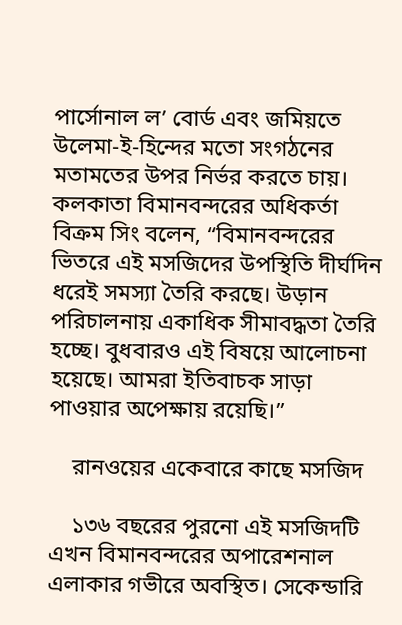পার্সোনাল ল’ বোর্ড এবং জমিয়তে উলেমা-ই-হিন্দের মতো সংগঠনের মতামতের উপর নির্ভর করতে চায়। কলকাতা বিমানবন্দরের অধিকর্তা বিক্রম সিং বলেন, “বিমানবন্দরের ভিতরে এই মসজিদের উপস্থিতি দীর্ঘদিন ধরেই সমস্যা তৈরি করছে। উড়ান পরিচালনায় একাধিক সীমাবদ্ধতা তৈরি হচ্ছে। বুধবারও এই বিষয়ে আলোচনা হয়েছে। আমরা ইতিবাচক সাড়া পাওয়ার অপেক্ষায় রয়েছি।”

    রানওয়ের একেবারে কাছে মসজিদ

    ১৩৬ বছরের পুরনো এই মসজিদটি এখন বিমানবন্দরের অপারেশনাল এলাকার গভীরে অবস্থিত। সেকেন্ডারি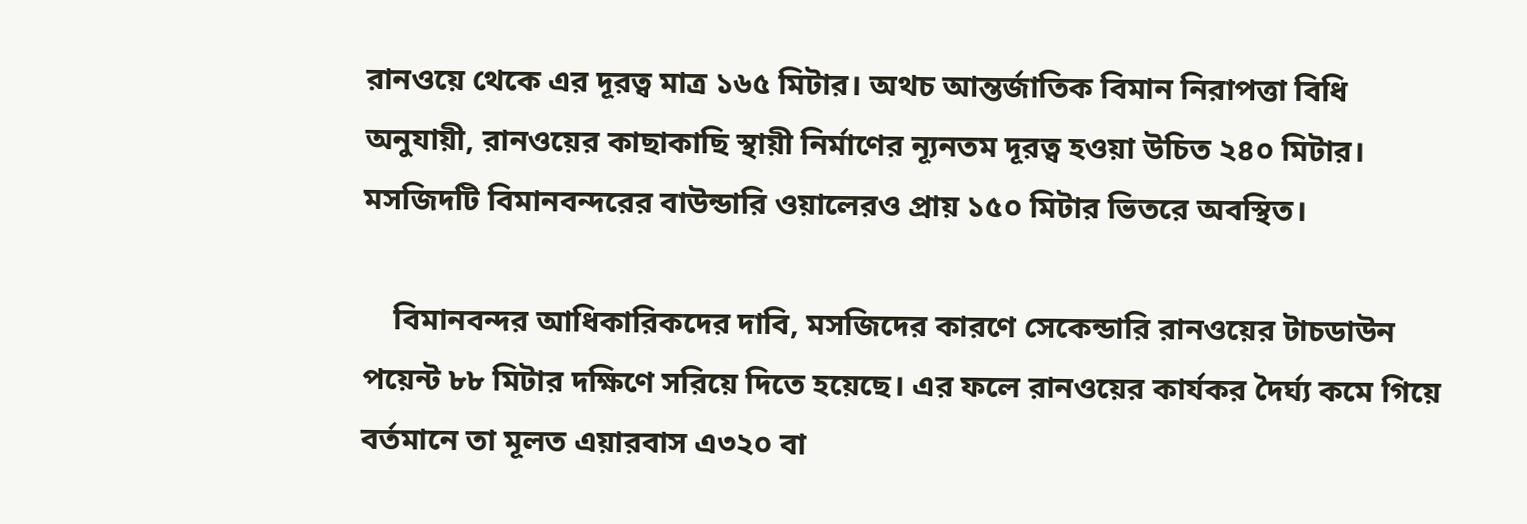রানওয়ে থেকে এর দূরত্ব মাত্র ১৬৫ মিটার। অথচ আন্তর্জাতিক বিমান নিরাপত্তা বিধি অনুযায়ী, রানওয়ের কাছাকাছি স্থায়ী নির্মাণের ন্যূনতম দূরত্ব হওয়া উচিত ২৪০ মিটার। মসজিদটি বিমানবন্দরের বাউন্ডারি ওয়ালেরও প্রায় ১৫০ মিটার ভিতরে অবস্থিত।

    বিমানবন্দর আধিকারিকদের দাবি, মসজিদের কারণে সেকেন্ডারি রানওয়ের টাচডাউন পয়েন্ট ৮৮ মিটার দক্ষিণে সরিয়ে দিতে হয়েছে। এর ফলে রানওয়ের কার্যকর দৈর্ঘ্য কমে গিয়ে বর্তমানে তা মূলত এয়ারবাস এ৩২০ বা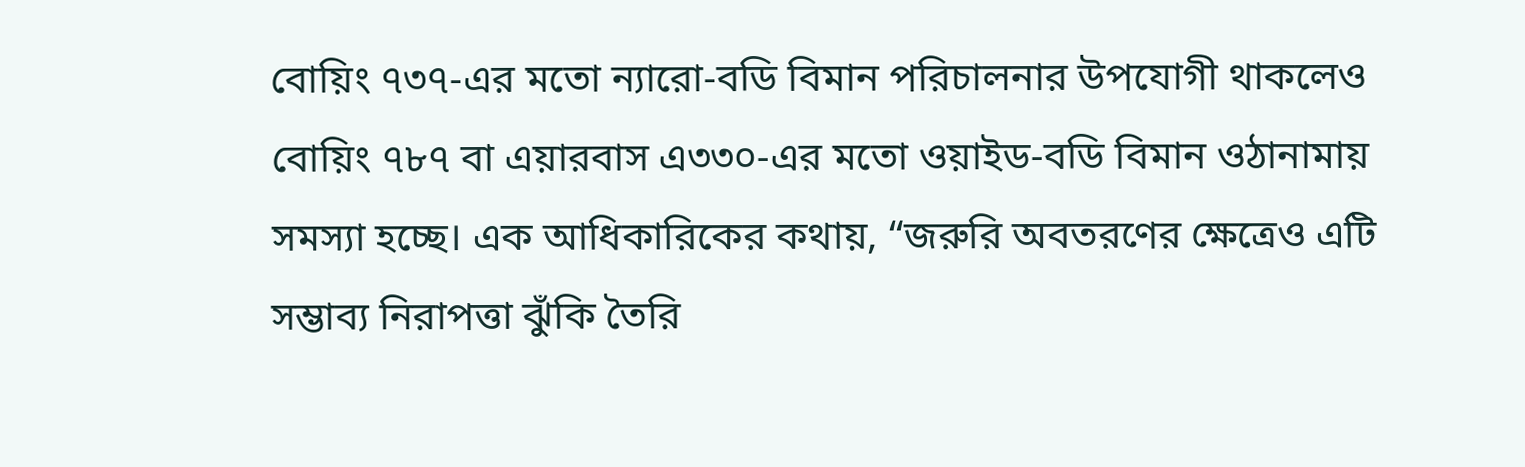বোয়িং ৭৩৭-এর মতো ন্যারো-বডি বিমান পরিচালনার উপযোগী থাকলেও বোয়িং ৭৮৭ বা এয়ারবাস এ৩৩০-এর মতো ওয়াইড-বডি বিমান ওঠানামায় সমস্যা হচ্ছে। এক আধিকারিকের কথায়, “জরুরি অবতরণের ক্ষেত্রেও এটি সম্ভাব্য নিরাপত্তা ঝুঁকি তৈরি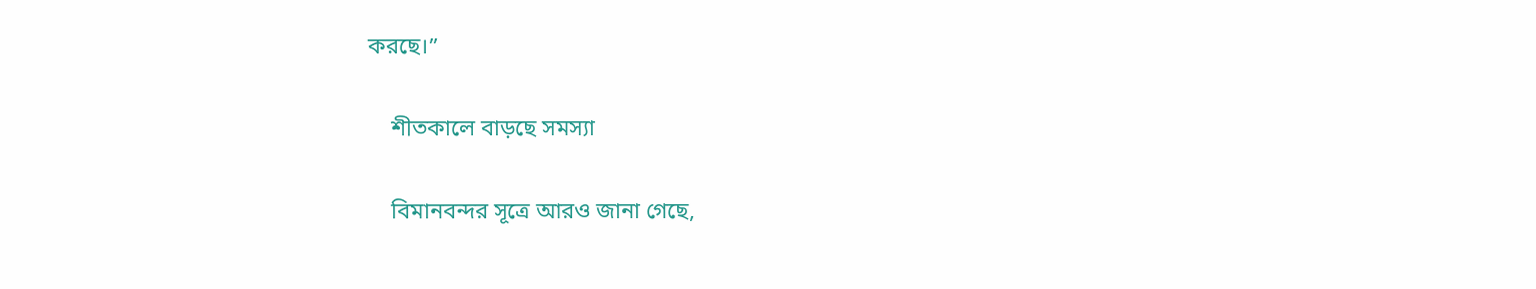করছে।”

    শীতকালে বাড়ছে সমস্যা

    বিমানবন্দর সূত্রে আরও জানা গেছে,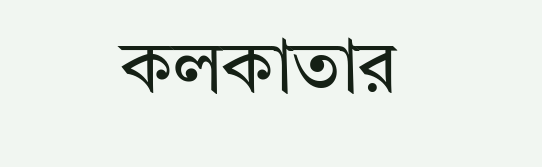কলকাতার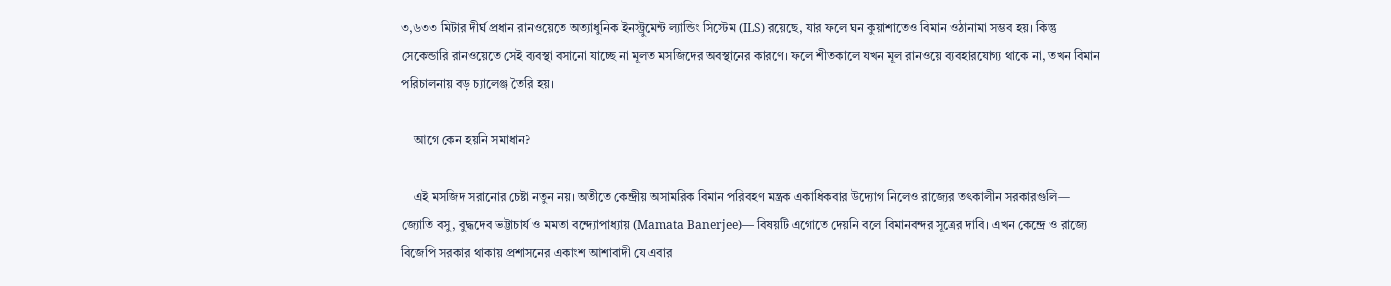৩,৬৩৩ মিটার দীর্ঘ প্রধান রানওয়েতে অত্যাধুনিক ইনস্ট্রুমেন্ট ল্যান্ডিং সিস্টেম (ILS) রয়েছে, যার ফলে ঘন কুয়াশাতেও বিমান ওঠানামা সম্ভব হয়। কিন্তু সেকেন্ডারি রানওয়েতে সেই ব্যবস্থা বসানো যাচ্ছে না মূলত মসজিদের অবস্থানের কারণে। ফলে শীতকালে যখন মূল রানওয়ে ব্যবহারযোগ্য থাকে না, তখন বিমান পরিচালনায় বড় চ্যালেঞ্জ তৈরি হয়।

    আগে কেন হয়নি সমাধান?

    এই মসজিদ সরানোর চেষ্টা নতুন নয়। অতীতে কেন্দ্রীয় অসামরিক বিমান পরিবহণ মন্ত্রক একাধিকবার উদ্যোগ নিলেও রাজ্যের তৎকালীন সরকারগুলি— জ্যোতি বসু, বুদ্ধদেব ভট্টাচার্য ও মমতা বন্দ্যোপাধ্যায় (Mamata Banerjee)— বিষয়টি এগোতে দেয়নি বলে বিমানবন্দর সূত্রের দাবি। এখন কেন্দ্রে ও রাজ্যে বিজেপি সরকার থাকায় প্রশাসনের একাংশ আশাবাদী যে এবার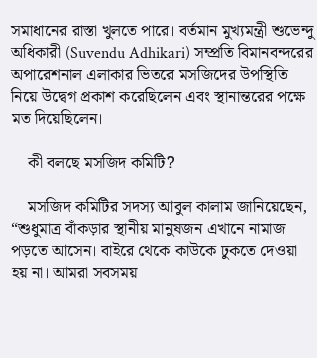সমাধানের রাস্তা খুলতে পারে। বর্তমান মুখ্যমন্ত্রী শুভেন্দু অধিকারী (Suvendu Adhikari) সম্প্রতি বিমানবন্দরের অপারেশনাল এলাকার ভিতরে মসজিদের উপস্থিতি নিয়ে উদ্বেগ প্রকাশ করেছিলেন এবং স্থানান্তরের পক্ষে মত দিয়েছিলেন।

    কী বলছে মসজিদ কমিটি?

    মসজিদ কমিটির সদস্য আবুল কালাম জানিয়েছেন, “শুধুমাত্র বাঁকড়ার স্থানীয় মানুষজন এখানে নামাজ পড়তে আসেন। বাইরে থেকে কাউকে ঢুকতে দেওয়া হয় না। আমরা সবসময়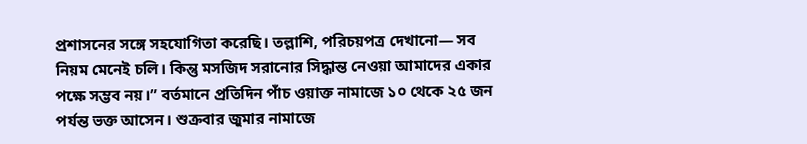প্রশাসনের সঙ্গে সহযোগিতা করেছি। তল্লাশি, পরিচয়পত্র দেখানো— সব নিয়ম মেনেই চলি। কিন্তু মসজিদ সরানোর সিদ্ধান্ত নেওয়া আমাদের একার পক্ষে সম্ভব নয়।” বর্তমানে প্রতিদিন পাঁচ ওয়াক্ত নামাজে ১০ থেকে ২৫ জন পর্যন্ত ভক্ত আসেন। শুক্রবার জুমার নামাজে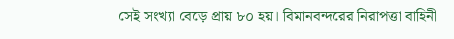সেই সংখ্যা বেড়ে প্রায় ৮০ হয়। বিমানবন্দরের নিরাপত্তা বাহিনী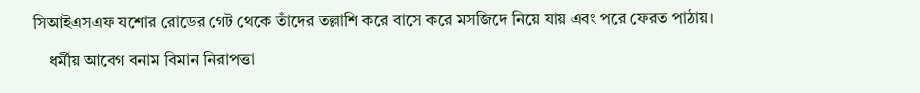সিআইএসএফ যশোর রোডের গেট থেকে তাঁদের তল্লাশি করে বাসে করে মসজিদে নিয়ে যায় এবং পরে ফেরত পাঠায়।

    ধর্মীয় আবেগ বনাম বিমান নিরাপত্তা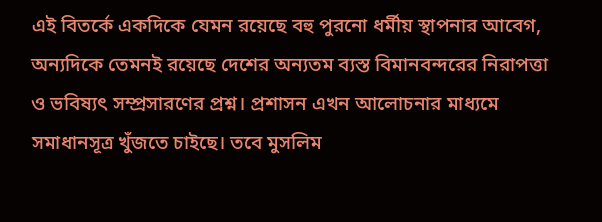এই বিতর্কে একদিকে যেমন রয়েছে বহু পুরনো ধর্মীয় স্থাপনার আবেগ, অন্যদিকে তেমনই রয়েছে দেশের অন্যতম ব্যস্ত বিমানবন্দরের নিরাপত্তা ও ভবিষ্যৎ সম্প্রসারণের প্রশ্ন। প্রশাসন এখন আলোচনার মাধ্যমে সমাধানসূত্র খুঁজতে চাইছে। তবে মুসলিম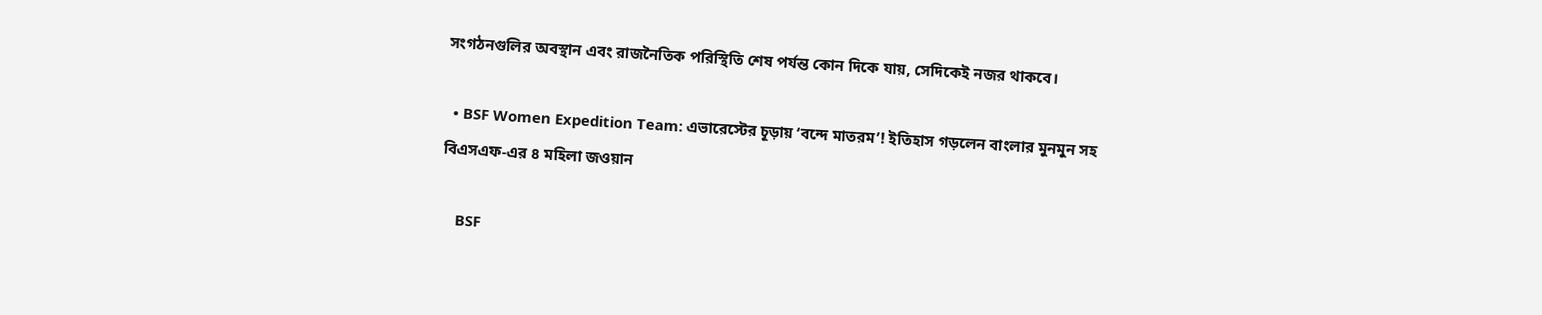সংগঠনগুলির অবস্থান এবং রাজনৈতিক পরিস্থিতি শেষ পর্যন্ত কোন দিকে যায়, সেদিকেই নজর থাকবে।

  • BSF Women Expedition Team: এভারেস্টের চূড়ায় ‘বন্দে মাতরম’! ইতিহাস গড়লেন বাংলার মুনমুন সহ বিএসএফ-এর ৪ মহিলা জওয়ান

    BSF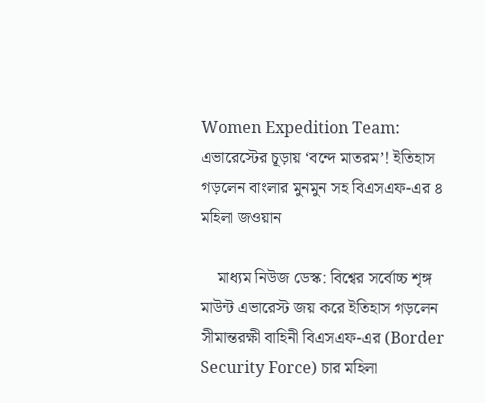Women Expedition Team: এভারেস্টের চূড়ায় ‘বন্দে মাতরম’! ইতিহাস গড়লেন বাংলার মুনমুন সহ বিএসএফ-এর ৪ মহিলা জওয়ান

    মাধ্যম নিউজ ডেস্ক: বিশ্বের সর্বোচ্চ শৃঙ্গ মাউন্ট এভারেস্ট জয় করে ইতিহাস গড়লেন সীমান্তরক্ষী বাহিনী বিএসএফ-এর (Border Security Force) চার মহিলা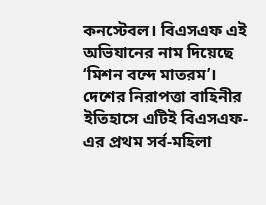কনস্টেবল। বিএসএফ এই অভিযানের নাম দিয়েছে ‘মিশন বন্দে মাতরম’। দেশের নিরাপত্তা বাহিনীর ইতিহাসে এটিই বিএসএফ-এর প্রথম সর্ব-মহিলা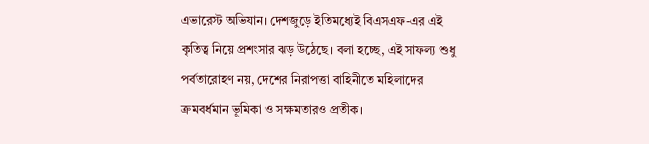এভারেস্ট অভিযান। দেশজুড়ে ইতিমধ্যেই বিএসএফ-এর এই কৃতিত্ব নিয়ে প্রশংসার ঝড় উঠেছে। বলা হচ্ছে, এই সাফল্য শুধু পর্বতারোহণ নয়, দেশের নিরাপত্তা বাহিনীতে মহিলাদের ক্রমবর্ধমান ভূমিকা ও সক্ষমতারও প্রতীক।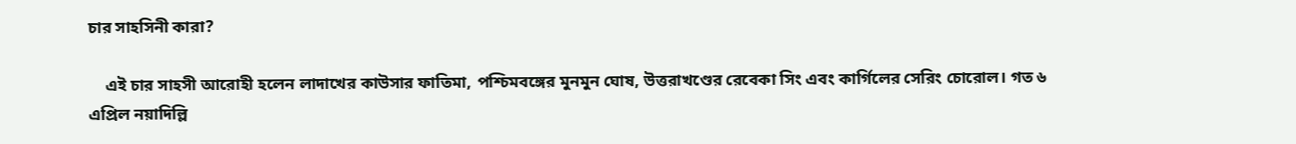চার সাহসিনী কারা?

    এই চার সাহসী আরোহী হলেন লাদাখের কাউসার ফাতিমা, পশ্চিমবঙ্গের মুনমুন ঘোষ, উত্তরাখণ্ডের রেবেকা সিং এবং কার্গিলের সেরিং চোরোল। গত ৬ এপ্রিল নয়াদিল্লি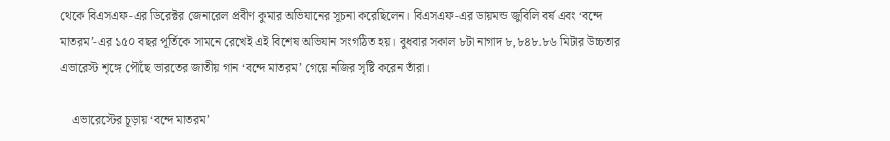থেকে বিএসএফ-এর ডিরেক্টর জেনারেল প্রবীণ কুমার অভিযানের সূচনা করেছিলেন। বিএসএফ-এর ডায়মন্ড জুবিলি বর্ষ এবং ‘বন্দে মাতরম’-এর ১৫০ বছর পূর্তিকে সামনে রেখেই এই বিশেষ অভিযান সংগঠিত হয়। বুধবার সকাল ৮টা নাগাদ ৮,৮৪৮.৮৬ মিটার উচ্চতার এভারেস্ট শৃঙ্গে পৌঁছে ভারতের জাতীয় গান ‘বন্দে মাতরম’ গেয়ে নজির সৃষ্টি করেন তাঁরা।

    এভারেস্টের চূড়ায় ‘বন্দে মাতরম’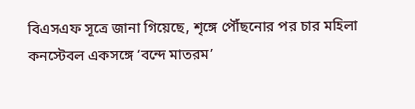বিএসএফ সূত্রে জানা গিয়েছে, শৃঙ্গে পৌঁছনোর পর চার মহিলা কনস্টেবল একসঙ্গে ‘বন্দে মাতরম’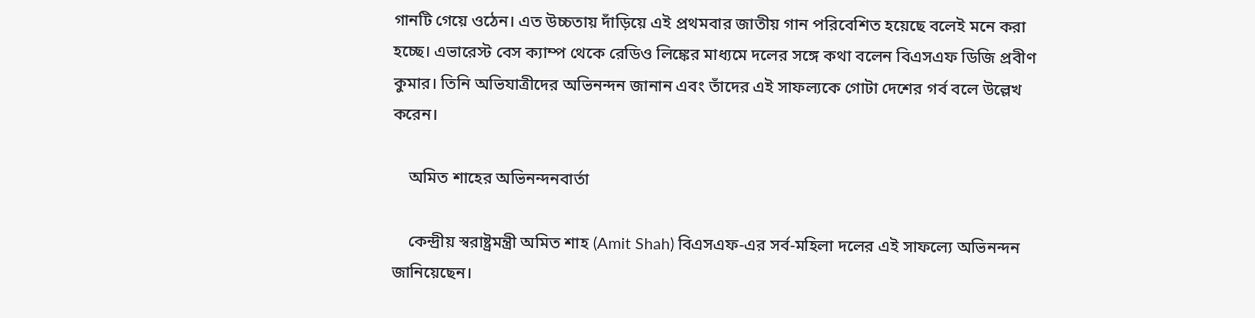গানটি গেয়ে ওঠেন। এত উচ্চতায় দাঁড়িয়ে এই প্রথমবার জাতীয় গান পরিবেশিত হয়েছে বলেই মনে করা হচ্ছে। এভারেস্ট বেস ক্যাম্প থেকে রেডিও লিঙ্কের মাধ্যমে দলের সঙ্গে কথা বলেন বিএসএফ ডিজি প্রবীণ কুমার। তিনি অভিযাত্রীদের অভিনন্দন জানান এবং তাঁদের এই সাফল্যকে গোটা দেশের গর্ব বলে উল্লেখ করেন।

    অমিত শাহের অভিনন্দনবার্তা

    কেন্দ্রীয় স্বরাষ্ট্রমন্ত্রী অমিত শাহ (Amit Shah) বিএসএফ-এর সর্ব-মহিলা দলের এই সাফল্যে অভিনন্দন জানিয়েছেন।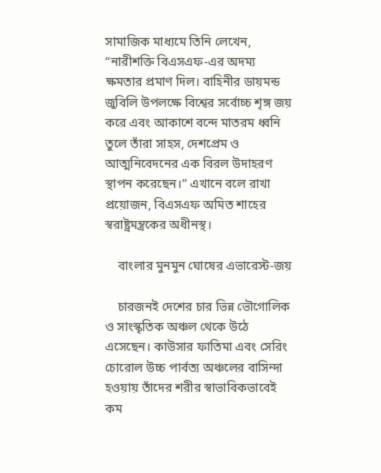সামাজিক মাধ্যমে তিনি লেখেন, “নারীশক্তি বিএসএফ-এর অদম্য ক্ষমতার প্রমাণ দিল। বাহিনীর ডায়মন্ড জুবিলি উপলক্ষে বিশ্বের সর্বোচ্চ শৃঙ্গ জয় করে এবং আকাশে বন্দে মাতরম ধ্বনি তুলে তাঁরা সাহস, দেশপ্রেম ও আত্মনিবেদনের এক বিরল উদাহরণ স্থাপন করেছেন।” এখানে বলে রাখা প্রয়োজন, বিএসএফ অমিত শাহের স্বরাষ্ট্রমন্ত্রকের অধীনস্থ।

    বাংলার মুনমুন ঘোষের এভারেস্ট-জয়

    চারজনই দেশের চার ভিন্ন ভৌগোলিক ও সাংস্কৃতিক অঞ্চল থেকে উঠে এসেছেন। কাউসার ফাতিমা এবং সেরিং চোরোল উচ্চ পার্বত্য অঞ্চলের বাসিন্দা হওয়ায় তাঁদের শরীর স্বাভাবিকভাবেই কম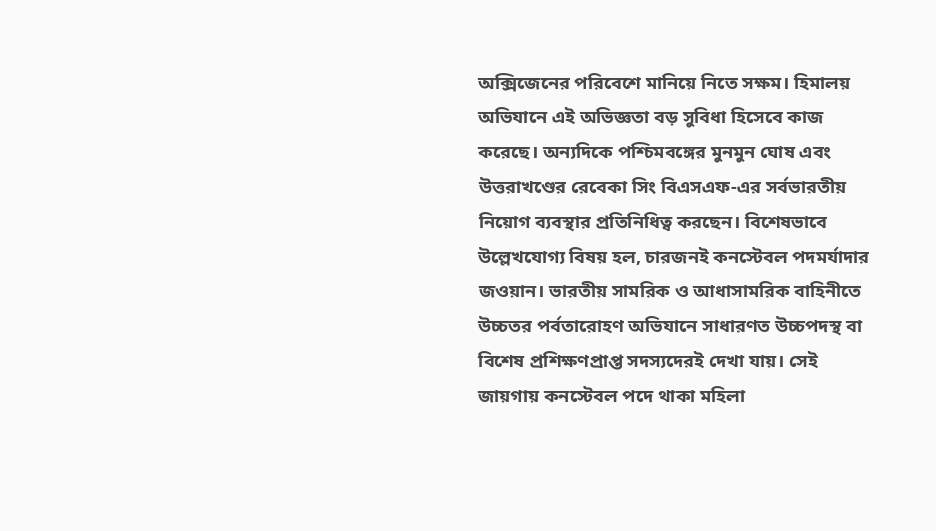অক্সিজেনের পরিবেশে মানিয়ে নিতে সক্ষম। হিমালয় অভিযানে এই অভিজ্ঞতা বড় সুবিধা হিসেবে কাজ করেছে। অন্যদিকে পশ্চিমবঙ্গের মুনমুন ঘোষ এবং উত্তরাখণ্ডের রেবেকা সিং বিএসএফ-এর সর্বভারতীয় নিয়োগ ব্যবস্থার প্রতিনিধিত্ব করছেন। বিশেষভাবে উল্লেখযোগ্য বিষয় হল, চারজনই কনস্টেবল পদমর্যাদার জওয়ান। ভারতীয় সামরিক ও আধাসামরিক বাহিনীতে উচ্চতর পর্বতারোহণ অভিযানে সাধারণত উচ্চপদস্থ বা বিশেষ প্রশিক্ষণপ্রাপ্ত সদস্যদেরই দেখা যায়। সেই জায়গায় কনস্টেবল পদে থাকা মহিলা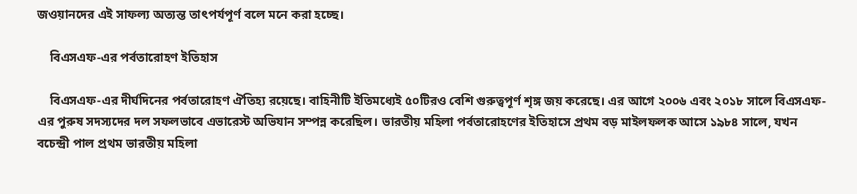জওয়ানদের এই সাফল্য অত্যন্ত তাৎপর্যপূর্ণ বলে মনে করা হচ্ছে।

    বিএসএফ-এর পর্বতারোহণ ইতিহাস

    বিএসএফ-এর দীর্ঘদিনের পর্বতারোহণ ঐতিহ্য রয়েছে। বাহিনীটি ইতিমধ্যেই ৫০টিরও বেশি গুরুত্বপূর্ণ শৃঙ্গ জয় করেছে। এর আগে ২০০৬ এবং ২০১৮ সালে বিএসএফ-এর পুরুষ সদস্যদের দল সফলভাবে এভারেস্ট অভিযান সম্পন্ন করেছিল। ভারতীয় মহিলা পর্বতারোহণের ইতিহাসে প্রথম বড় মাইলফলক আসে ১৯৮৪ সালে, যখন বচেন্দ্রী পাল প্রথম ভারতীয় মহিলা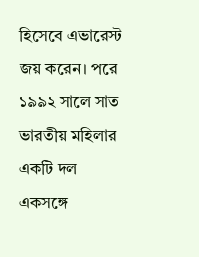হিসেবে এভারেস্ট জয় করেন। পরে ১৯৯২ সালে সাত ভারতীয় মহিলার একটি দল একসঙ্গে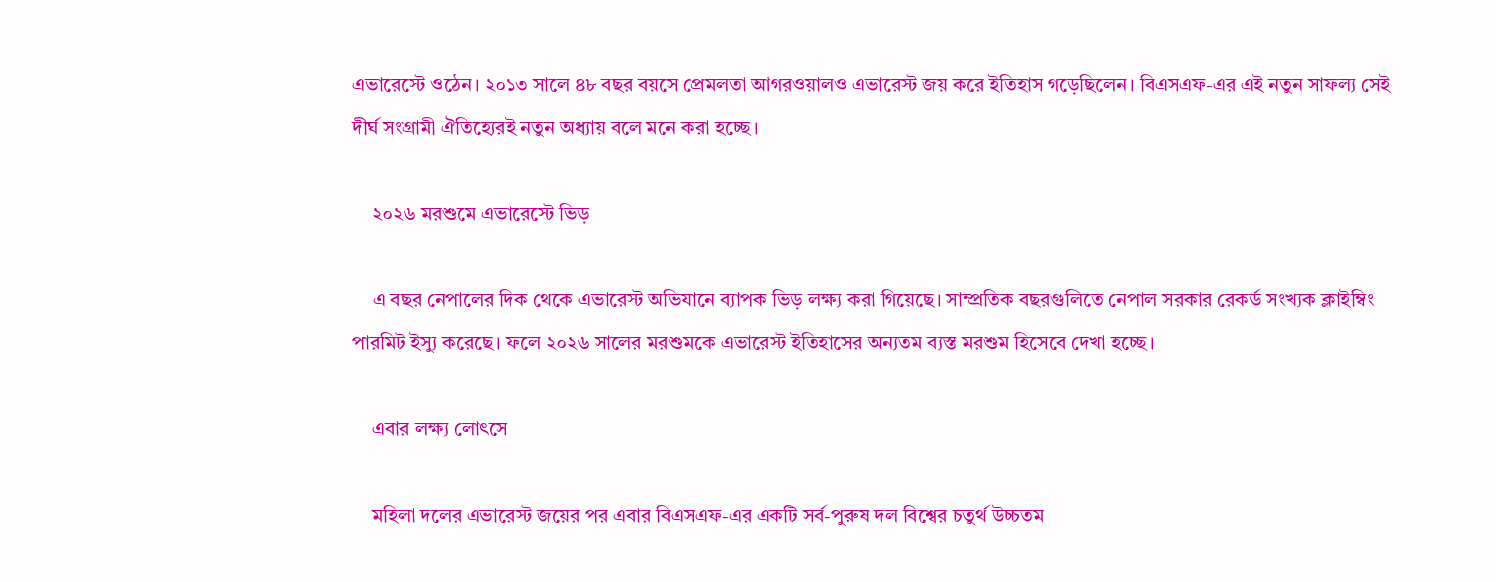এভারেস্টে ওঠেন। ২০১৩ সালে ৪৮ বছর বয়সে প্রেমলতা আগরওয়ালও এভারেস্ট জয় করে ইতিহাস গড়েছিলেন। বিএসএফ-এর এই নতুন সাফল্য সেই দীর্ঘ সংগ্রামী ঐতিহ্যেরই নতুন অধ্যায় বলে মনে করা হচ্ছে।

    ২০২৬ মরশুমে এভারেস্টে ভিড়

    এ বছর নেপালের দিক থেকে এভারেস্ট অভিযানে ব্যাপক ভিড় লক্ষ্য করা গিয়েছে। সাম্প্রতিক বছরগুলিতে নেপাল সরকার রেকর্ড সংখ্যক ক্লাইম্বিং পারমিট ইস্যু করেছে। ফলে ২০২৬ সালের মরশুমকে এভারেস্ট ইতিহাসের অন্যতম ব্যস্ত মরশুম হিসেবে দেখা হচ্ছে।

    এবার লক্ষ্য লোৎসে

    মহিলা দলের এভারেস্ট জয়ের পর এবার বিএসএফ-এর একটি সর্ব-পুরুষ দল বিশ্বের চতুর্থ উচ্চতম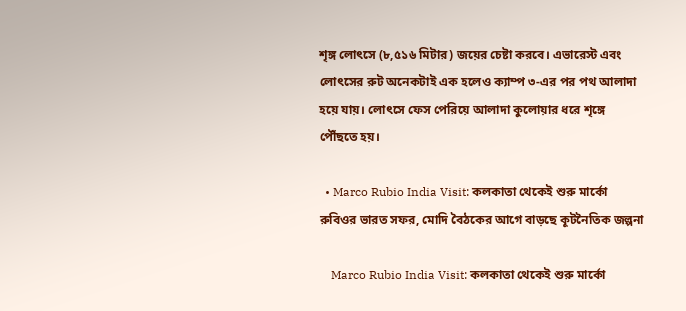শৃঙ্গ লোৎসে (৮,৫১৬ মিটার) জয়ের চেষ্টা করবে। এভারেস্ট এবং লোৎসের রুট অনেকটাই এক হলেও ক্যাম্প ৩-এর পর পথ আলাদা হয়ে যায়। লোৎসে ফেস পেরিয়ে আলাদা কুলোয়ার ধরে শৃঙ্গে পৌঁছতে হয়।

  • Marco Rubio India Visit: কলকাতা থেকেই শুরু মার্কো রুবিওর ভারত সফর, মোদি বৈঠকের আগে বাড়ছে কূটনৈতিক জল্পনা

    Marco Rubio India Visit: কলকাতা থেকেই শুরু মার্কো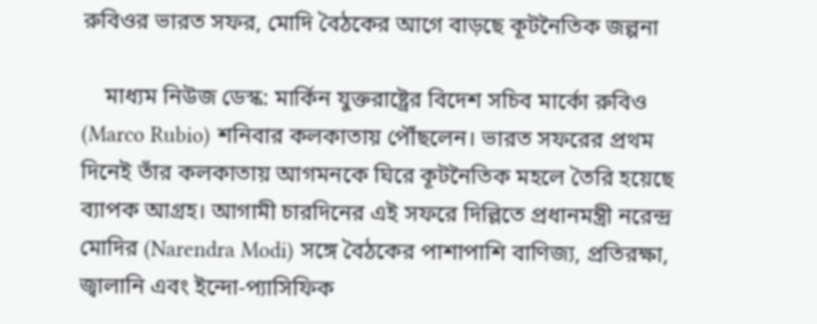রুবিওর ভারত সফর, মোদি বৈঠকের আগে বাড়ছে কূটনৈতিক জল্পনা

    মাধ্যম নিউজ ডেস্ক: মার্কিন যুক্তরাষ্ট্রের বিদেশ সচিব মার্কো রুবিও (Marco Rubio) শনিবার কলকাতায় পৌঁছলেন। ভারত সফরের প্রথম দিনেই তাঁর কলকাতায় আগমনকে ঘিরে কূটনৈতিক মহলে তৈরি হয়েছে ব্যাপক আগ্রহ। আগামী চারদিনের এই সফরে দিল্লিতে প্রধানমন্ত্রী নরেন্দ্র মোদির (Narendra Modi) সঙ্গে বৈঠকের পাশাপাশি বাণিজ্য, প্রতিরক্ষা, জ্বালানি এবং ইন্দো-প্যাসিফিক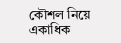কৌশল নিয়ে একাধিক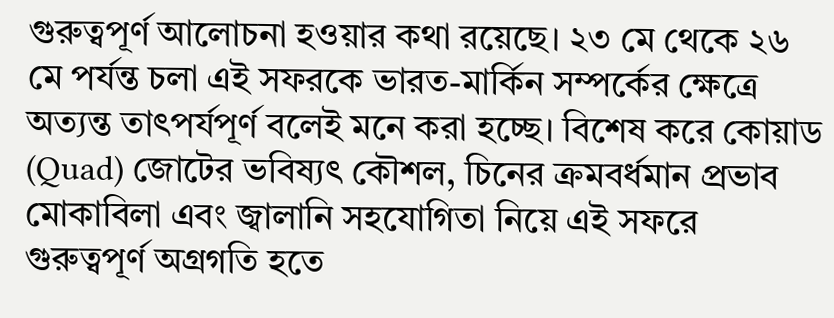গুরুত্বপূর্ণ আলোচনা হওয়ার কথা রয়েছে। ২৩ মে থেকে ২৬ মে পর্যন্ত চলা এই সফরকে ভারত-মার্কিন সম্পর্কের ক্ষেত্রে অত্যন্ত তাৎপর্যপূর্ণ বলেই মনে করা হচ্ছে। বিশেষ করে কোয়াড (Quad) জোটের ভবিষ্যৎ কৌশল, চিনের ক্রমবর্ধমান প্রভাব মোকাবিলা এবং জ্বালানি সহযোগিতা নিয়ে এই সফরে গুরুত্বপূর্ণ অগ্রগতি হতে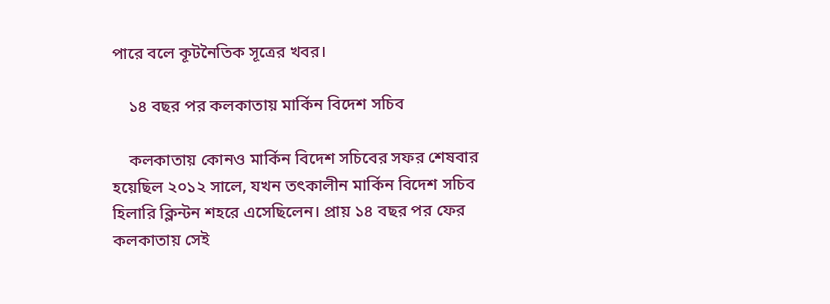পারে বলে কূটনৈতিক সূত্রের খবর।

    ১৪ বছর পর কলকাতায় মার্কিন বিদেশ সচিব

    কলকাতায় কোনও মার্কিন বিদেশ সচিবের সফর শেষবার হয়েছিল ২০১২ সালে, যখন তৎকালীন মার্কিন বিদেশ সচিব হিলারি ক্লিন্টন শহরে এসেছিলেন। প্রায় ১৪ বছর পর ফের কলকাতায় সেই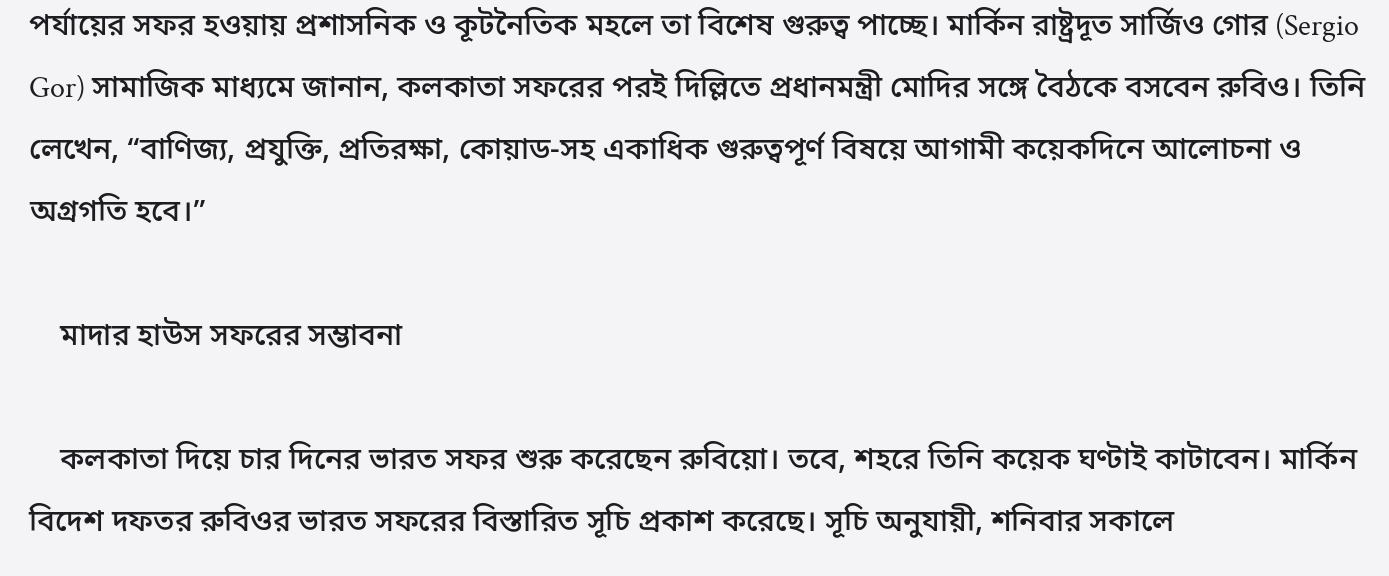পর্যায়ের সফর হওয়ায় প্রশাসনিক ও কূটনৈতিক মহলে তা বিশেষ গুরুত্ব পাচ্ছে। মার্কিন রাষ্ট্রদূত সার্জিও গোর (Sergio Gor) সামাজিক মাধ্যমে জানান, কলকাতা সফরের পরই দিল্লিতে প্রধানমন্ত্রী মোদির সঙ্গে বৈঠকে বসবেন রুবিও। তিনি লেখেন, “বাণিজ্য, প্রযুক্তি, প্রতিরক্ষা, কোয়াড-সহ একাধিক গুরুত্বপূর্ণ বিষয়ে আগামী কয়েকদিনে আলোচনা ও অগ্রগতি হবে।”

    মাদার হাউস সফরের সম্ভাবনা

    কলকাতা দিয়ে চার দিনের ভারত সফর শুরু করেছেন রুবিয়ো। তবে, শহরে তিনি কয়েক ঘণ্টাই কাটাবেন। মার্কিন বিদেশ দফতর রুবিওর ভারত সফরের বিস্তারিত সূচি প্রকাশ করেছে। সূচি অনুযায়ী, শনিবার সকালে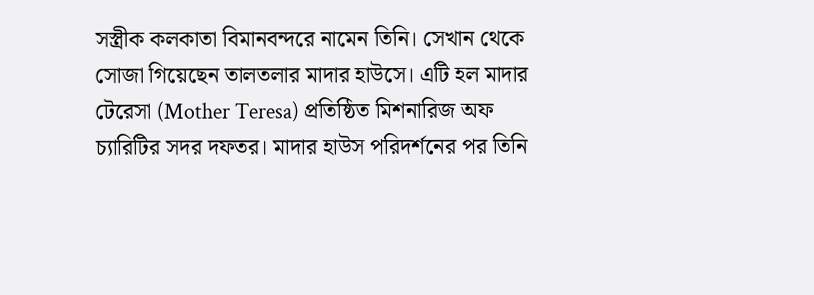সস্ত্রীক কলকাতা বিমানবন্দরে নামেন তিনি। সেখান থেকে সোজা গিয়েছেন তালতলার মাদার হাউসে। এটি হল মাদার টেরেসা (Mother Teresa) প্রতিষ্ঠিত মিশনারিজ অফ চ্যারিটির সদর দফতর। মাদার হাউস পরিদর্শনের পর তিনি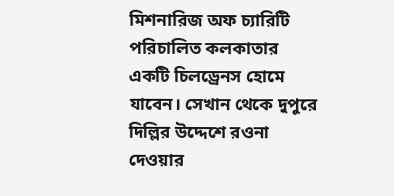মিশনারিজ অফ চ্যারিটি পরিচালিত কলকাতার একটি চিলড্রেনস হোমে যাবেন। সেখান থেকে দুপুরে দিল্লির উদ্দেশে রওনা দেওয়ার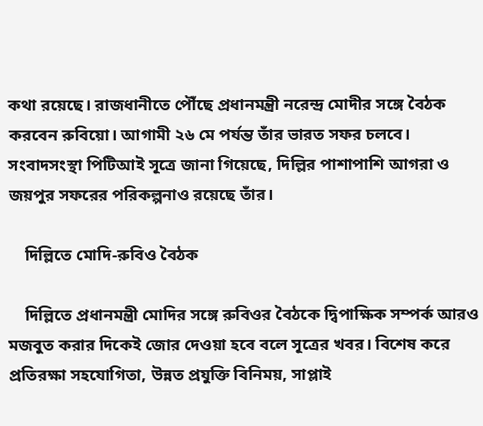কথা রয়েছে। রাজধানীতে পৌঁছে প্রধানমন্ত্রী নরেন্দ্র মোদীর সঙ্গে বৈঠক করবেন রুবিয়ো। আগামী ২৬ মে পর্যন্ত তাঁর ভারত সফর চলবে। সংবাদসংস্থা পিটিআই সূত্রে জানা গিয়েছে, দিল্লির পাশাপাশি আগরা ও জয়পুর সফরের পরিকল্পনাও রয়েছে তাঁর।

    দিল্লিতে মোদি-রুবিও বৈঠক

    দিল্লিতে প্রধানমন্ত্রী মোদির সঙ্গে রুবিওর বৈঠকে দ্বিপাক্ষিক সম্পর্ক আরও মজবুত করার দিকেই জোর দেওয়া হবে বলে সূত্রের খবর। বিশেষ করে প্রতিরক্ষা সহযোগিতা, উন্নত প্রযুক্তি বিনিময়, সাপ্লাই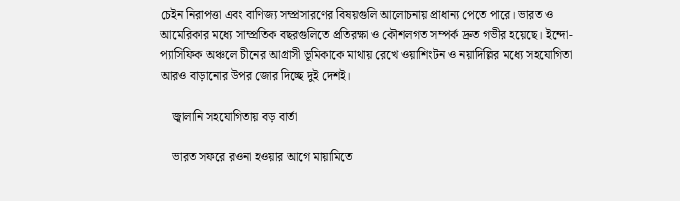চেইন নিরাপত্তা এবং বাণিজ্য সম্প্রসারণের বিষয়গুলি আলোচনায় প্রাধান্য পেতে পারে। ভারত ও আমেরিকার মধ্যে সাম্প্রতিক বছরগুলিতে প্রতিরক্ষা ও কৌশলগত সম্পর্ক দ্রুত গভীর হয়েছে। ইন্দো-প্যাসিফিক অঞ্চলে চীনের আগ্রাসী ভূমিকাকে মাথায় রেখে ওয়াশিংটন ও নয়াদিল্লির মধ্যে সহযোগিতা আরও বাড়ানোর উপর জোর দিচ্ছে দুই দেশই।

    জ্বালানি সহযোগিতায় বড় বার্তা

    ভারত সফরে রওনা হওয়ার আগে মায়ামিতে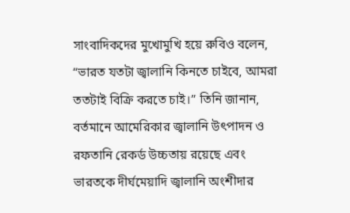সাংবাদিকদের মুখোমুখি হয়ে রুবিও বলেন, “ভারত যতটা জ্বালানি কিনতে চাইবে, আমরা ততটাই বিক্রি করতে চাই।” তিনি জানান, বর্তমানে আমেরিকার জ্বালানি উৎপাদন ও রফতানি রেকর্ড উচ্চতায় রয়েছে এবং ভারতকে দীর্ঘমেয়াদি জ্বালানি অংশীদার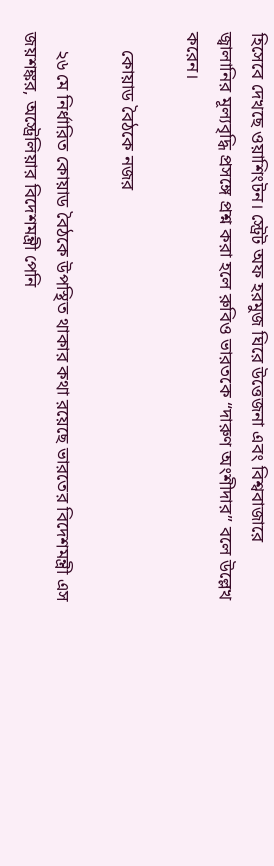হিসেবে দেখছে ওয়াশিংটন। স্ট্রেট অফ হরমুজ ঘিরে উত্তেজনা এবং বিশ্ববাজারে জ্বালানির মূল্যবৃদ্ধি প্রসঙ্গে প্রশ্ন করা হলে রুবিও ভারতকে “দারুণ অংশীদার” বলে উল্লেখ করেন।

    কোয়াড বৈঠকে নজর

    ২৬ মে নির্ধারিত কোয়াড বৈঠকে উপস্থিত থাকার কথা রয়েছে ভারতের বিদেশমন্ত্রী এস জয়শঙ্কর, অস্ট্রেলিয়ার বিদেশমন্ত্রী পেনি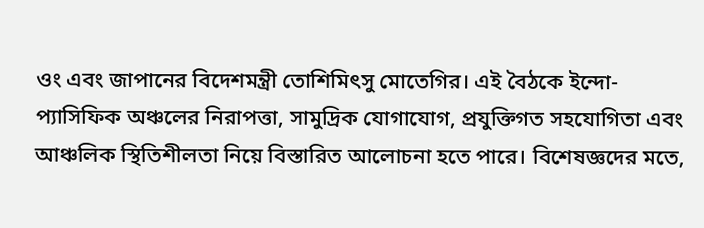ওং এবং জাপানের বিদেশমন্ত্রী তোশিমিৎসু মোতেগির। এই বৈঠকে ইন্দো-প্যাসিফিক অঞ্চলের নিরাপত্তা, সামুদ্রিক যোগাযোগ, প্রযুক্তিগত সহযোগিতা এবং আঞ্চলিক স্থিতিশীলতা নিয়ে বিস্তারিত আলোচনা হতে পারে। বিশেষজ্ঞদের মতে,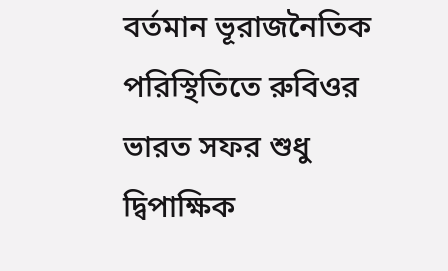বর্তমান ভূরাজনৈতিক পরিস্থিতিতে রুবিওর ভারত সফর শুধু দ্বিপাক্ষিক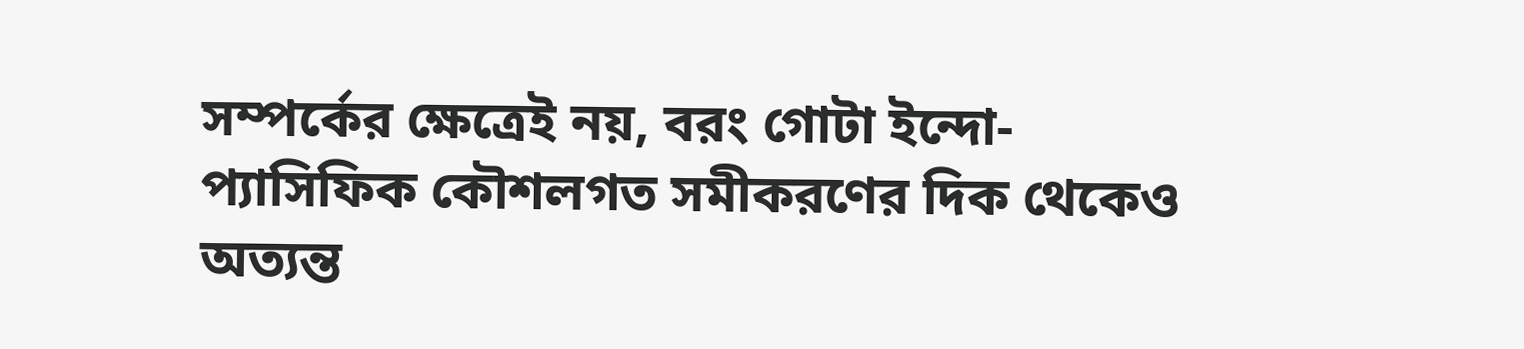সম্পর্কের ক্ষেত্রেই নয়, বরং গোটা ইন্দো-প্যাসিফিক কৌশলগত সমীকরণের দিক থেকেও অত্যন্ত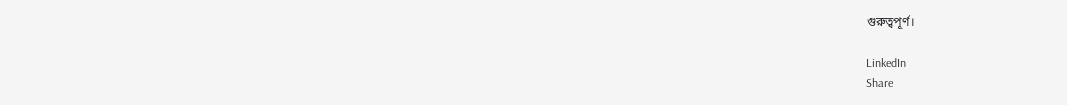গুরুত্বপূর্ণ।

LinkedIn
Share